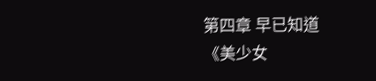第四章 早已知道
《美少女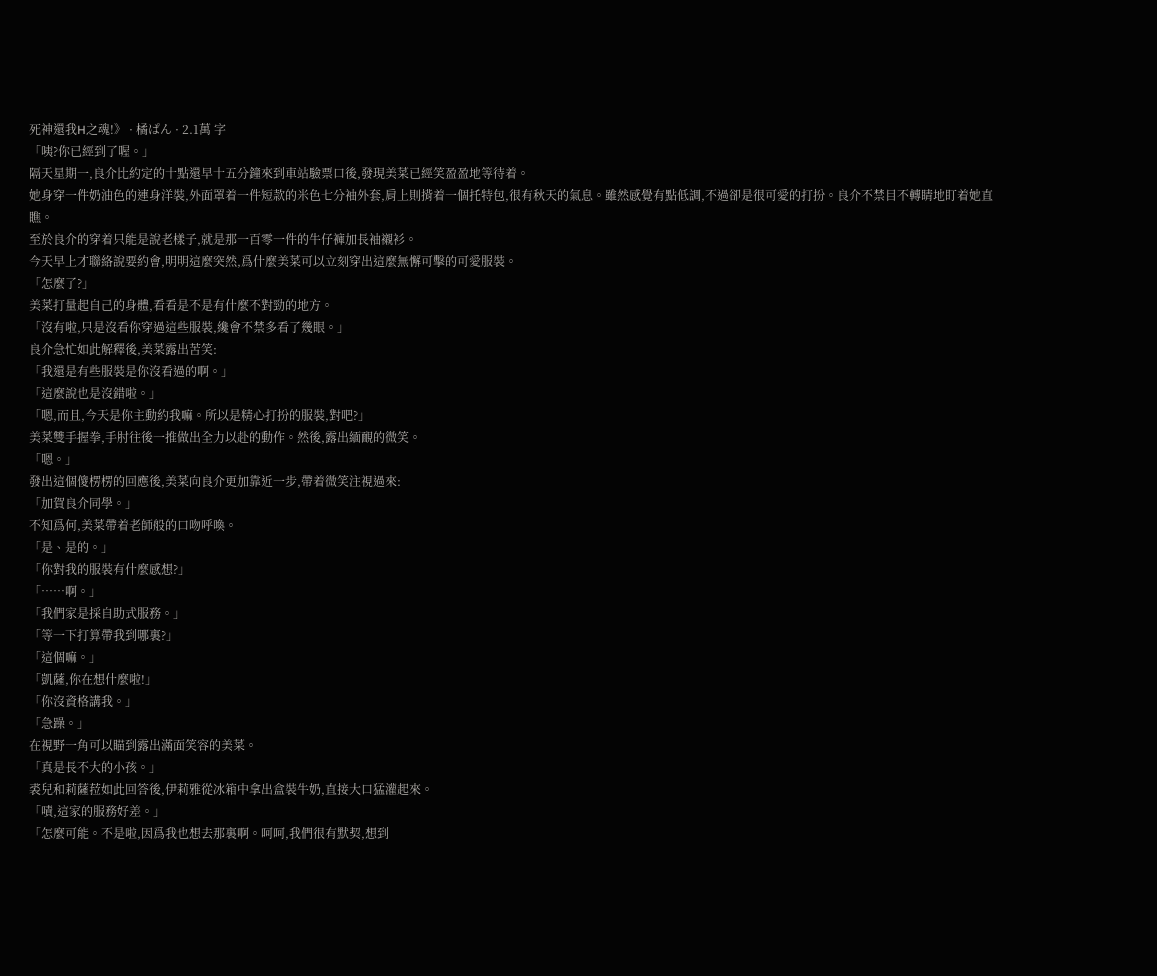死神還我H之魂!》 · 橘ぱん · 2.1萬 字
「咦?你已經到了喔。」
隔天星期一,良介比約定的十點還早十五分鐘來到車站驗票口後,發現美菜已經笑盈盈地等待着。
她身穿一件奶油色的連身洋裝,外面罩着一件短款的米色七分袖外套,肩上則揹着一個托特包,很有秋天的氣息。雖然感覺有點低調,不過卻是很可愛的打扮。良介不禁目不轉睛地盯着她直瞧。
至於良介的穿着只能是說老樣子,就是那一百零一件的牛仔褲加長袖襯衫。
今天早上才聯絡說要約會,明明這麼突然,爲什麼美菜可以立刻穿出這麼無懈可擊的可愛服裝。
「怎麼了?」
美菜打量起自己的身體,看看是不是有什麼不對勁的地方。
「沒有啦,只是沒看你穿過這些服裝,纔會不禁多看了幾眼。」
良介急忙如此解釋後,美菜露出苦笑:
「我還是有些服裝是你沒看過的啊。」
「這麼說也是沒錯啦。」
「嗯,而且,今天是你主動約我嘛。所以是精心打扮的服裝,對吧?」
美菜雙手握拳,手肘往後一推做出全力以赴的動作。然後,露出緬靦的微笑。
「嗯。」
發出這個傻楞楞的回應後,美菜向良介更加靠近一步,帶着微笑注視過來:
「加賀良介同學。」
不知爲何,美菜帶着老師般的口吻呼喚。
「是、是的。」
「你對我的服裝有什麼感想?」
「……啊。」
「我們家是採自助式服務。」
「等一下打算帶我到哪裏?」
「這個嘛。」
「凱薩,你在想什麼啦!」
「你沒資格講我。」
「急躁。」
在視野一角可以瞄到露出滿面笑容的美菜。
「真是長不大的小孩。」
裘兒和莉薩菈如此回答後,伊莉雅從冰箱中拿出盒裝牛奶,直接大口猛灌起來。
「嘖,這家的服務好差。」
「怎麼可能。不是啦,因爲我也想去那裏啊。呵呵,我們很有默契,想到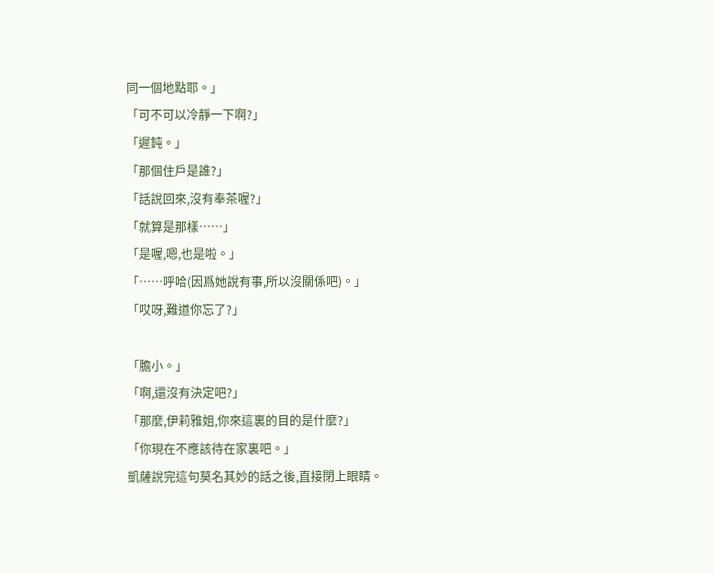同一個地點耶。」
「可不可以冷靜一下啊?」
「遲鈍。」
「那個住戶是誰?」
「話說回來,沒有奉茶喔?」
「就算是那樣……」
「是喔,嗯,也是啦。」
「……呼哈(因爲她說有事,所以沒關係吧)。」
「哎呀,難道你忘了?」

「膽小。」
「啊,還沒有決定吧?」
「那麼,伊莉雅姐,你來這裏的目的是什麼?」
「你現在不應該待在家裏吧。」
凱薩說完這句莫名其妙的話之後,直接閉上眼睛。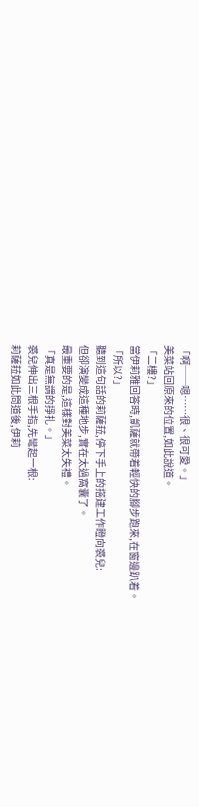「啊──嗯……很、很可愛。」
美菜站回原來的位置,如此說道。
「二樓?」
當伊莉雅回答時,凱薩就帶着輕快的腳步跑來,在窗邊趴着。
「所以?」
聽到這句話的莉薩菈,停下手上的搭建工作瞪向裘兒:
但卻演變成這種地步,實在太過窩囊了。
最重要的是,這樣對美菜太失禮。
「真是無謂的掙扎。」
裘兒伸出三根手指,先彎起一根:
莉薩菈如此問道後,伊莉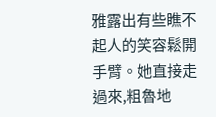雅露出有些瞧不起人的笑容鬆開手臂。她直接走過來,粗魯地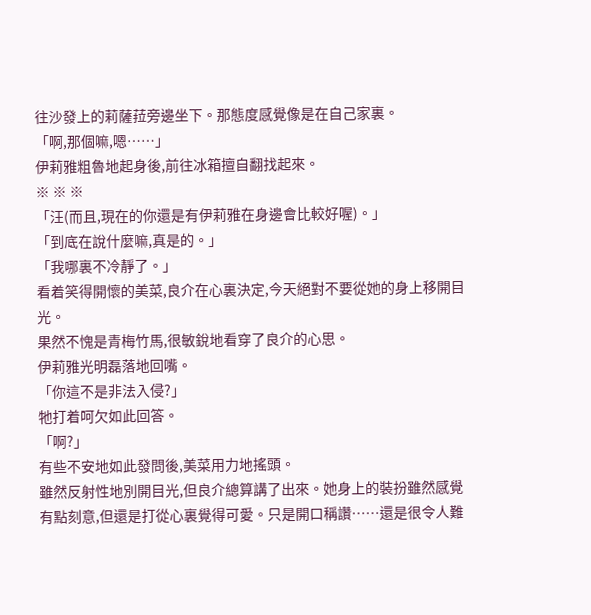往沙發上的莉薩菈旁邊坐下。那態度感覺像是在自己家裏。
「啊,那個嘛,嗯……」
伊莉雅粗魯地起身後,前往冰箱擅自翻找起來。
※ ※ ※
「汪(而且,現在的你還是有伊莉雅在身邊會比較好喔)。」
「到底在說什麼嘛,真是的。」
「我哪裏不冷靜了。」
看着笑得開懷的美菜,良介在心裏決定,今天絕對不要從她的身上移開目光。
果然不愧是青梅竹馬,很敏銳地看穿了良介的心思。
伊莉雅光明磊落地回嘴。
「你這不是非法入侵?」
牠打着呵欠如此回答。
「啊?」
有些不安地如此發問後,美菜用力地搖頭。
雖然反射性地別開目光,但良介總算講了出來。她身上的裝扮雖然感覺有點刻意,但還是打從心裏覺得可愛。只是開口稱讚……還是很令人難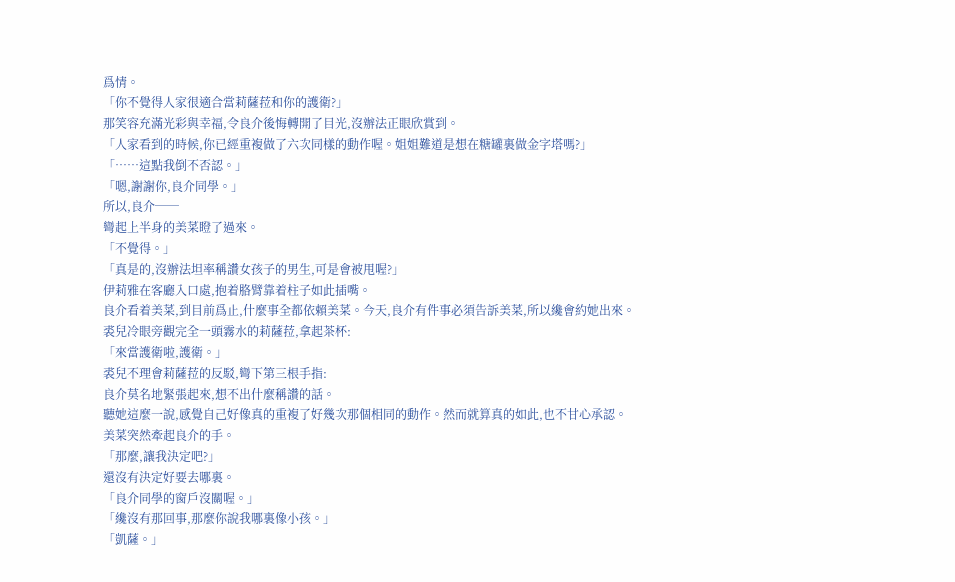爲情。
「你不覺得人家很適合當莉薩菈和你的護衛?」
那笑容充滿光彩與幸福,令良介後悔轉開了目光,沒辦法正眼欣賞到。
「人家看到的時候,你已經重複做了六次同樣的動作喔。姐姐難道是想在糖罐裏做金字塔嗎?」
「……這點我倒不否認。」
「嗯,謝謝你,良介同學。」
所以,良介──
彎起上半身的美菜瞪了過來。
「不覺得。」
「真是的,沒辦法坦率稱讚女孩子的男生,可是會被甩喔?」
伊莉雅在客廳入口處,抱着胳臂靠着柱子如此插嘴。
良介看着美菜,到目前爲止,什麼事全都依賴美菜。今天,良介有件事必須告訴美菜,所以纔會約她出來。
裘兒冷眼旁觀完全一頭霧水的莉薩菈,拿起茶杯:
「來當護衛啦,護衛。」
裘兒不理會莉薩菈的反駁,彎下第三根手指:
良介莫名地緊張起來,想不出什麼稱讚的話。
聽她這麼一說,感覺自己好像真的重複了好幾次那個相同的動作。然而就算真的如此,也不甘心承認。
美菜突然牽起良介的手。
「那麼,讓我決定吧?」
還沒有決定好要去哪裏。
「良介同學的窗戶沒關喔。」
「纔沒有那回事,那麼你說我哪裏像小孩。」
「凱薩。」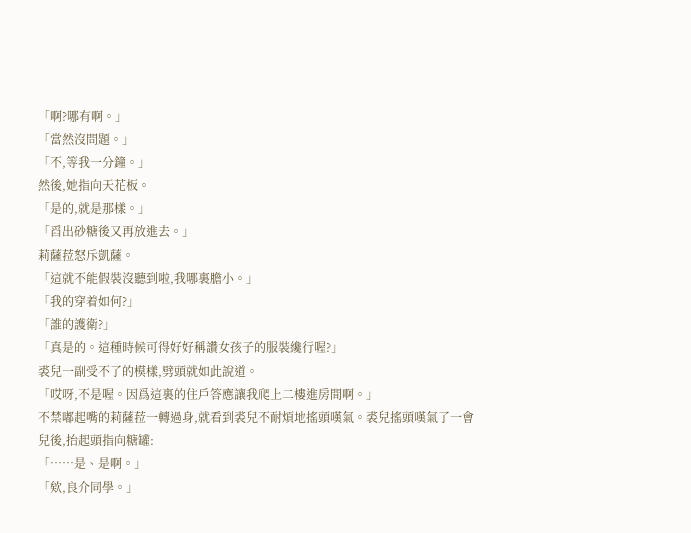「啊?哪有啊。」
「當然沒問題。」
「不,等我一分鐘。」
然後,她指向天花板。
「是的,就是那樣。」
「舀出砂糖後又再放進去。」
莉薩菈怒斥凱薩。
「這就不能假裝沒聽到啦,我哪裏膽小。」
「我的穿着如何?」
「誰的護衛?」
「真是的。這種時候可得好好稱讚女孩子的服裝纔行喔?」
裘兒一副受不了的模樣,劈頭就如此說道。
「哎呀,不是喔。因爲這裏的住戶答應讓我爬上二樓進房間啊。」
不禁嘟起嘴的莉薩菈一轉過身,就看到裘兒不耐煩地搖頭嘆氣。裘兒搖頭嘆氣了一會兒後,抬起頭指向糖罐:
「……是、是啊。」
「欸,良介同學。」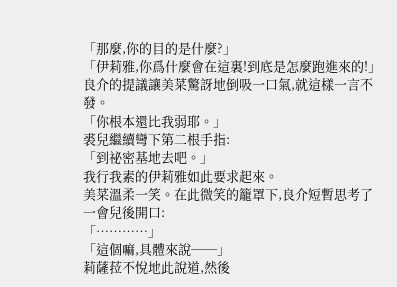「那麼,你的目的是什麼?」
「伊莉雅,你爲什麼會在這裏!到底是怎麼跑進來的!」
良介的提議讓美菜驚訝地倒吸一口氣,就這樣一言不發。
「你根本還比我弱耶。」
裘兒繼續彎下第二根手指:
「到祕密基地去吧。」
我行我素的伊莉雅如此要求起來。
美菜溫柔一笑。在此微笑的籠罩下,良介短暫思考了一會兒後開口:
「…………」
「這個嘛,具體來說──」
莉薩菈不悅地此說道,然後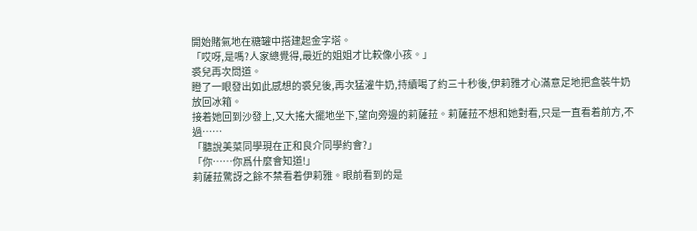開始賭氣地在糖罐中搭建起金字塔。
「哎呀,是嗎?人家總覺得,最近的姐姐才比較像小孩。」
裘兒再次問道。
瞪了一眼發出如此感想的裘兒後,再次猛灌牛奶,持續喝了約三十秒後,伊莉雅才心滿意足地把盒裝牛奶放回冰箱。
接着她回到沙發上,又大搖大擺地坐下,望向旁邊的莉薩菈。莉薩菈不想和她對看,只是一直看着前方,不過……
「聽說美菜同學現在正和良介同學約會?」
「你……你爲什麼會知道!」
莉薩菈驚訝之餘不禁看着伊莉雅。眼前看到的是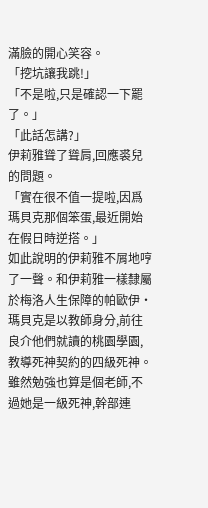滿臉的開心笑容。
「挖坑讓我跳!」
「不是啦,只是確認一下罷了。」
「此話怎講?」
伊莉雅聳了聳肩,回應裘兒的問題。
「實在很不值一提啦,因爲瑪貝克那個笨蛋,最近開始在假日時逆搭。」
如此說明的伊莉雅不屑地哼了一聲。和伊莉雅一樣隸屬於梅洛人生保障的帕歐伊•瑪貝克是以教師身分,前往良介他們就讀的桃園學園,教導死神契約的四級死神。
雖然勉強也算是個老師,不過她是一級死神,幹部連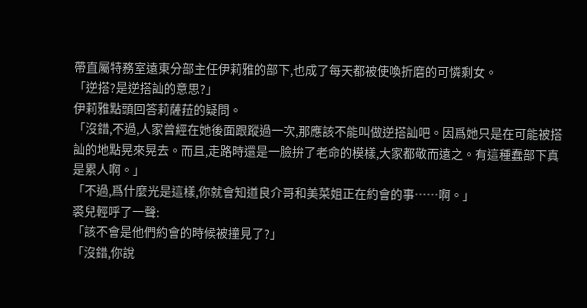帶直屬特務室遠東分部主任伊莉雅的部下,也成了每天都被使喚折磨的可憐剩女。
「逆搭?是逆搭訕的意思?」
伊莉雅點頭回答莉薩菈的疑問。
「沒錯,不過,人家曾經在她後面跟蹤過一次,那應該不能叫做逆搭訕吧。因爲她只是在可能被搭訕的地點晃來晃去。而且,走路時還是一臉拚了老命的模樣,大家都敬而遠之。有這種蠢部下真是累人啊。」
「不過,爲什麼光是這樣,你就會知道良介哥和美菜姐正在約會的事……啊。」
裘兒輕呼了一聲:
「該不會是他們約會的時候被撞見了?」
「沒錯,你說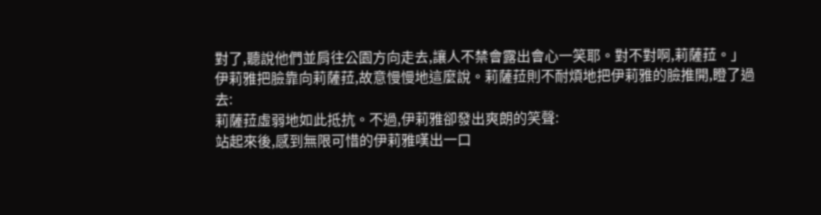對了,聽說他們並肩往公園方向走去,讓人不禁會露出會心一笑耶。對不對啊,莉薩菈。」
伊莉雅把臉靠向莉薩菈,故意慢慢地這麼說。莉薩菈則不耐煩地把伊莉雅的臉推開,瞪了過去:
莉薩菈虛弱地如此抵抗。不過,伊莉雅卻發出爽朗的笑聲:
站起來後,感到無限可惜的伊莉雅嘆出一口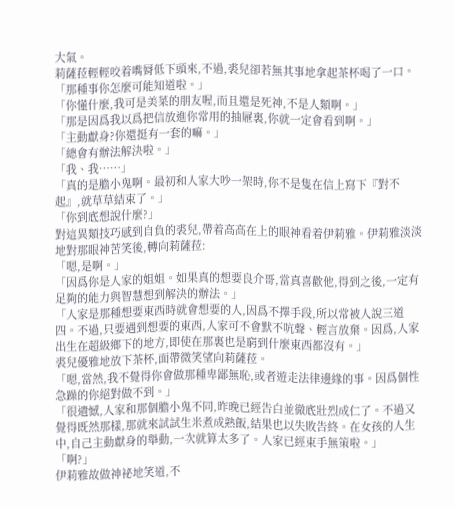大氣。
莉薩菈輕輕咬着嘴脣低下頭來,不過,裘兒卻若無其事地拿起茶杯喝了一口。
「那種事你怎麼可能知道啦。」
「你懂什麼,我可是美菜的朋友喔,而且還是死神,不是人類啊。」
「那是因爲我以爲把信放進你常用的抽屜裏,你就一定會看到啊。」
「主動獻身?你還挺有一套的嘛。」
「總會有辦法解決啦。」
「我、我……」
「真的是膽小鬼啊。最初和人家大吵一架時,你不是隻在信上寫下『對不起』,就草草結束了。」
「你到底想說什麼?」
對這異類技巧感到自負的裘兒,帶着高高在上的眼神看着伊莉雅。伊莉雅淡淡地對那眼神苦笑後,轉向莉薩菈:
「嗯,是啊。」
「因爲你是人家的姐姐。如果真的想要良介哥,當真喜歡他,得到之後,一定有足夠的能力與智慧想到解決的辦法。」
「人家是那種想要東西時就會想要的人,因爲不擇手段,所以常被人說三道四。不過,只要遇到想要的東西,人家可不會默不吭聲、輕言放棄。因爲,人家出生在超級鄉下的地方,即使在那裏也是窮到什麼東西都沒有。」
裘兒優雅地放下茶杯,面帶微笑望向莉薩菈。
「嗯,當然,我不覺得你會做那種卑鄙無恥,或者遊走法律邊緣的事。因爲個性急躁的你絕對做不到。」
「很遺憾,人家和那個膽小鬼不同,昨晚已經告白並徹底壯烈成仁了。不過又覺得既然那樣,那就來試試生米煮成熟飯,結果也以失敗告終。在女孩的人生中,自己主動獻身的舉動,一次就算太多了。人家已經束手無策啦。」
「啊?」
伊莉雅故做神祕地笑道,不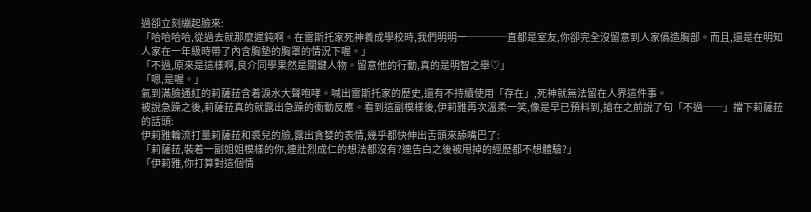過卻立刻繃起臉來:
「哈哈哈哈,從過去就那麼遲鈍啊。在雷斯托家死神養成學校時,我們明明一────直都是室友,你卻完全沒留意到人家僞造胸部。而且,還是在明知人家在一年級時帶了內含胸墊的胸罩的情況下喔。」
「不過,原來是這樣啊,良介同學果然是關鍵人物。留意他的行動,真的是明智之舉♡」
「嗯,是喔。」
氣到滿臉通紅的莉薩菈含着淚水大聲咆哮。喊出雷斯托家的歷史,還有不持續使用「存在」,死神就無法留在人界這件事。
被說急躁之後,莉薩菈真的就露出急躁的衝動反應。看到這副模樣後,伊莉雅再次溫柔一笑,像是早已預料到,搶在之前說了句「不過──」擋下莉薩菈的話頭:
伊莉雅輪流打量莉薩菈和裘兒的臉,露出貪婪的表情,幾乎都快伸出舌頭來舔嘴巴了:
「莉薩菈,裝着一副姐姐模樣的你,連壯烈成仁的想法都沒有?連告白之後被甩掉的經歷都不想體驗?」
「伊莉雅,你打算對這個情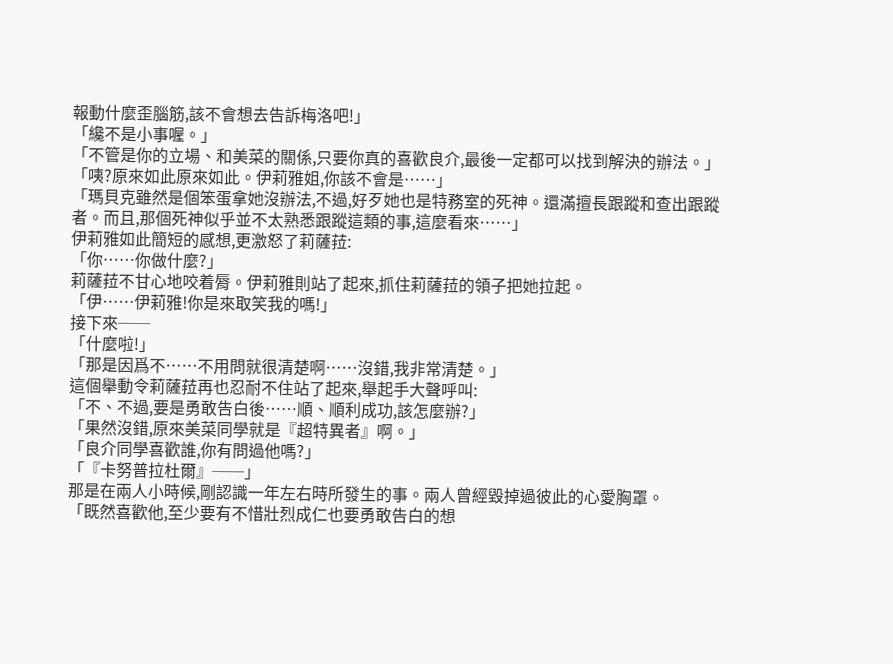報動什麼歪腦筋,該不會想去告訴梅洛吧!」
「纔不是小事喔。」
「不管是你的立場、和美菜的關係,只要你真的喜歡良介,最後一定都可以找到解決的辦法。」
「咦?原來如此原來如此。伊莉雅姐,你該不會是……」
「瑪貝克雖然是個笨蛋拿她沒辦法,不過,好歹她也是特務室的死神。還滿擅長跟蹤和查出跟蹤者。而且,那個死神似乎並不太熟悉跟蹤這類的事,這麼看來……」
伊莉雅如此簡短的感想,更激怒了莉薩菈:
「你……你做什麼?」
莉薩菈不甘心地咬着脣。伊莉雅則站了起來,抓住莉薩菈的領子把她拉起。
「伊……伊莉雅!你是來取笑我的嗎!」
接下來──
「什麼啦!」
「那是因爲不……不用問就很清楚啊……沒錯,我非常清楚。」
這個舉動令莉薩菈再也忍耐不住站了起來,舉起手大聲呼叫:
「不、不過,要是勇敢告白後……順、順利成功,該怎麼辦?」
「果然沒錯,原來美菜同學就是『超特異者』啊。」
「良介同學喜歡誰,你有問過他嗎?」
「『卡努普拉杜爾』──」
那是在兩人小時候,剛認識一年左右時所發生的事。兩人曾經毀掉過彼此的心愛胸罩。
「既然喜歡他,至少要有不惜壯烈成仁也要勇敢告白的想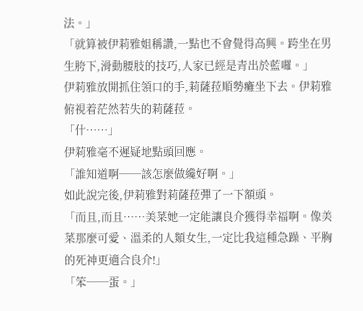法。」
「就算被伊莉雅姐稱讚,一點也不會覺得高興。跨坐在男生胯下,滑動腰肢的技巧,人家已經是青出於藍囉。」
伊莉雅放開抓住領口的手,莉薩菈順勢癱坐下去。伊莉雅俯視着茫然若失的莉薩菈。
「什……」
伊莉雅毫不遲疑地點頭回應。
「誰知道啊──該怎麼做纔好啊。」
如此說完後,伊莉雅對莉薩菈彈了一下額頭。
「而且,而且……美菜她一定能讓良介獲得幸福啊。像美菜那麼可愛、溫柔的人類女生,一定比我這種急躁、平胸的死神更適合良介!」
「笨──蛋。」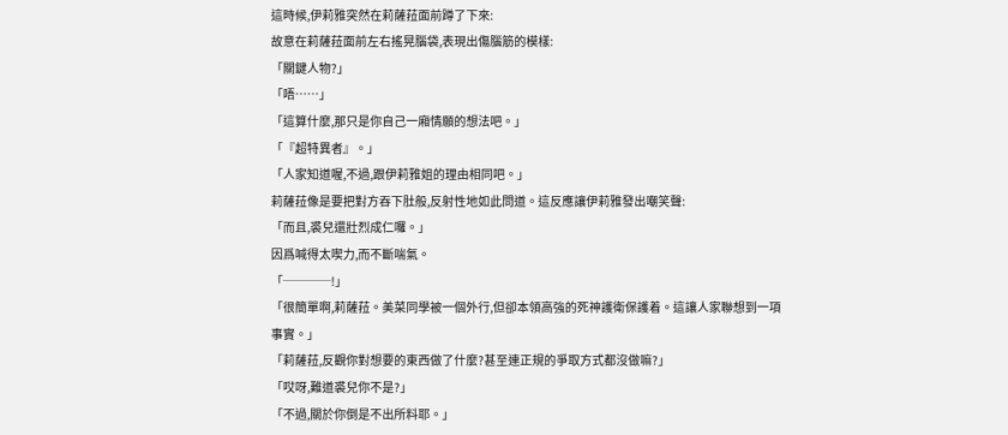這時候,伊莉雅突然在莉薩菈面前蹲了下來:
故意在莉薩菈面前左右搖晃腦袋,表現出傷腦筋的模樣:
「關鍵人物?」
「唔……」
「這算什麼,那只是你自己一廂情願的想法吧。」
「『超特異者』。」
「人家知道喔,不過,跟伊莉雅姐的理由相同吧。」
莉薩菈像是要把對方吞下肚般,反射性地如此問道。這反應讓伊莉雅發出嘲笑聲:
「而且,裘兒還壯烈成仁囉。」
因爲喊得太喫力,而不斷喘氣。
「────!」
「很簡單啊,莉薩菈。美菜同學被一個外行,但卻本領高強的死神護衛保護着。這讓人家聯想到一項事實。」
「莉薩菈,反觀你對想要的東西做了什麼?甚至連正規的爭取方式都沒做嘛?」
「哎呀,難道裘兒你不是?」
「不過,關於你倒是不出所料耶。」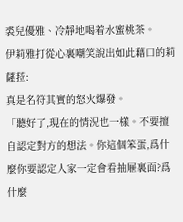裘兒優雅、冷靜地喝着水蜜桃茶。
伊莉雅打從心裏嘲笑說出如此藉口的莉薩菈:
真是名符其實的怒火爆發。
「聽好了,現在的情況也一樣。不要擅自認定對方的想法。你這個笨蛋,爲什麼你要認定人家一定會看抽屜裏面?爲什麼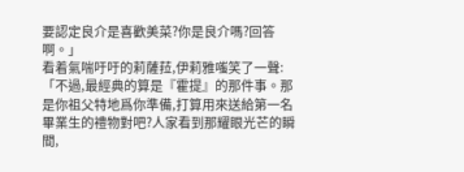要認定良介是喜歡美菜?你是良介嗎?回答啊。」
看着氣喘吁吁的莉薩菈,伊莉雅嗤笑了一聲:
「不過,最經典的算是『霍提』的那件事。那是你祖父特地爲你準備,打算用來送給第一名畢業生的禮物對吧?人家看到那耀眼光芒的瞬間,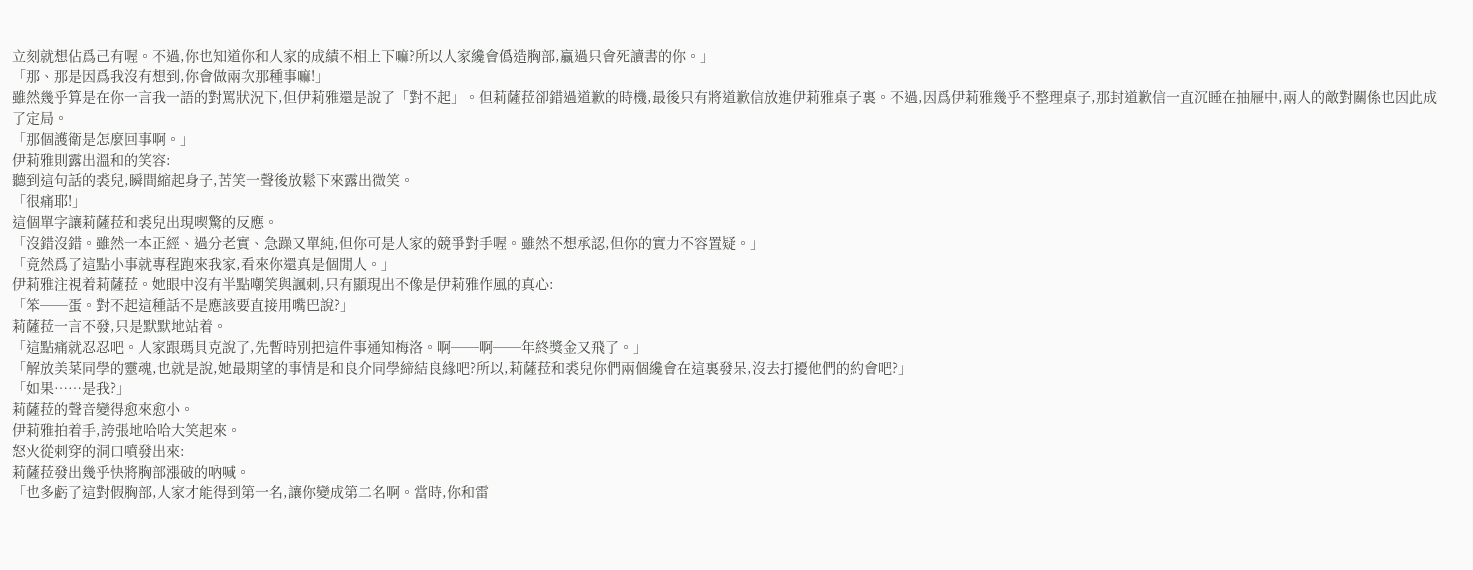立刻就想佔爲己有喔。不過,你也知道你和人家的成績不相上下嘛?所以人家纔會僞造胸部,贏過只會死讀書的你。」
「那、那是因爲我沒有想到,你會做兩次那種事嘛!」
雖然幾乎算是在你一言我一語的對罵狀況下,但伊莉雅還是說了「對不起」。但莉薩菈卻錯過道歉的時機,最後只有將道歉信放進伊莉雅桌子裏。不過,因爲伊莉雅幾乎不整理桌子,那封道歉信一直沉睡在抽屜中,兩人的敵對關係也因此成了定局。
「那個護衛是怎麼回事啊。」
伊莉雅則露出溫和的笑容:
聽到這句話的裘兒,瞬間縮起身子,苦笑一聲後放鬆下來露出微笑。
「很痛耶!」
這個單字讓莉薩菈和裘兒出現喫驚的反應。
「沒錯沒錯。雖然一本正經、過分老實、急躁又單純,但你可是人家的競爭對手喔。雖然不想承認,但你的實力不容置疑。」
「竟然爲了這點小事就專程跑來我家,看來你還真是個閒人。」
伊莉雅注視着莉薩菈。她眼中沒有半點嘲笑與諷刺,只有顯現出不像是伊莉雅作風的真心:
「笨──蛋。對不起這種話不是應該要直接用嘴巴說?」
莉薩菈一言不發,只是默默地站着。
「這點痛就忍忍吧。人家跟瑪貝克說了,先暫時別把這件事通知梅洛。啊──啊──年終獎金又飛了。」
「解放美菜同學的靈魂,也就是說,她最期望的事情是和良介同學締結良緣吧?所以,莉薩菈和裘兒你們兩個纔會在這裏發呆,沒去打擾他們的約會吧?」
「如果……是我?」
莉薩菈的聲音變得愈來愈小。
伊莉雅拍着手,誇張地哈哈大笑起來。
怒火從刺穿的洞口噴發出來:
莉薩菈發出幾乎快將胸部漲破的吶喊。
「也多虧了這對假胸部,人家才能得到第一名,讓你變成第二名啊。當時,你和雷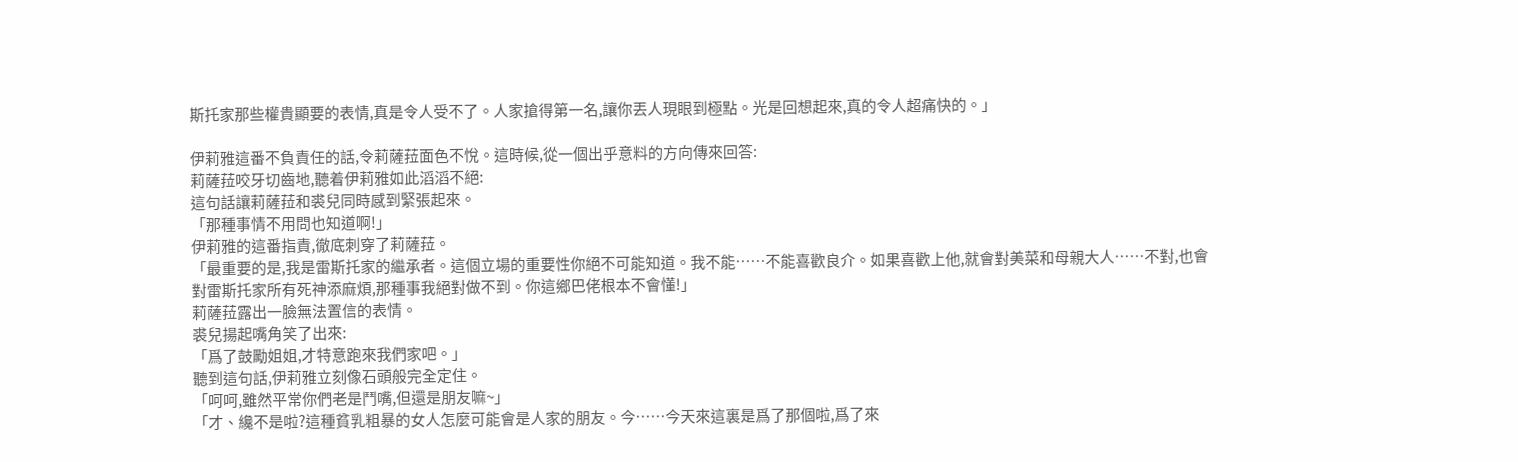斯托家那些權貴顯要的表情,真是令人受不了。人家搶得第一名,讓你丟人現眼到極點。光是回想起來,真的令人超痛快的。」

伊莉雅這番不負責任的話,令莉薩菈面色不悅。這時候,從一個出乎意料的方向傳來回答:
莉薩菈咬牙切齒地,聽着伊莉雅如此滔滔不絕:
這句話讓莉薩菈和裘兒同時感到緊張起來。
「那種事情不用問也知道啊!」
伊莉雅的這番指責,徹底刺穿了莉薩菈。
「最重要的是,我是雷斯托家的繼承者。這個立場的重要性你絕不可能知道。我不能……不能喜歡良介。如果喜歡上他,就會對美菜和母親大人……不對,也會對雷斯托家所有死神添麻煩,那種事我絕對做不到。你這鄉巴佬根本不會懂!」
莉薩菈露出一臉無法置信的表情。
裘兒揚起嘴角笑了出來:
「爲了鼓勵姐姐,才特意跑來我們家吧。」
聽到這句話,伊莉雅立刻像石頭般完全定住。
「呵呵,雖然平常你們老是鬥嘴,但還是朋友嘛~」
「才、纔不是啦?這種貧乳粗暴的女人怎麼可能會是人家的朋友。今……今天來這裏是爲了那個啦,爲了來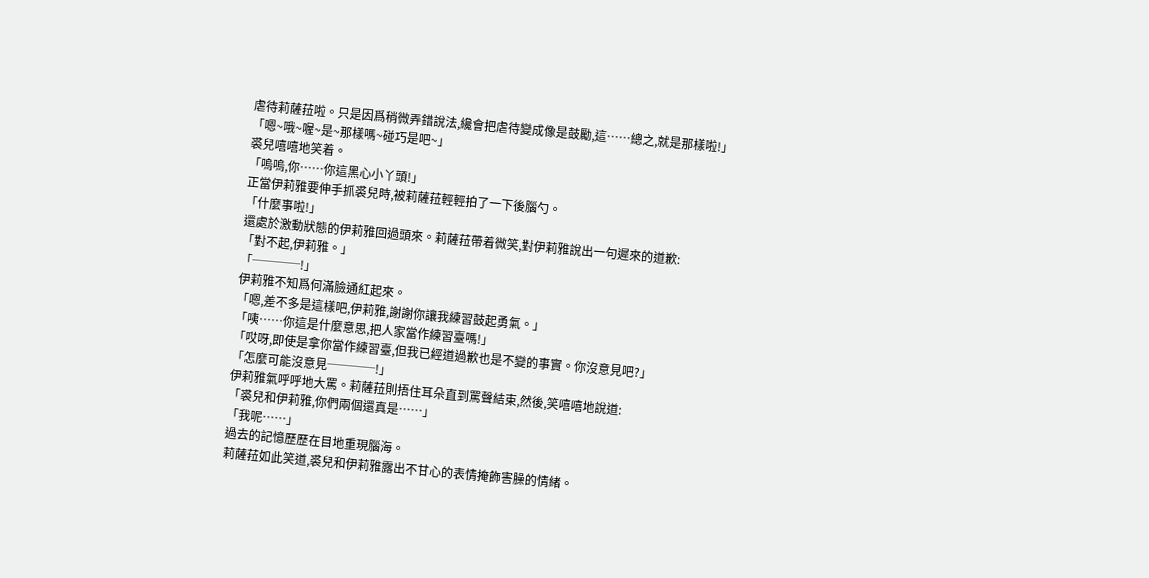虐待莉薩菈啦。只是因爲稍微弄錯說法,纔會把虐待變成像是鼓勵,這……總之,就是那樣啦!」
「嗯~哦~喔~是~那樣嗎~碰巧是吧~」
裘兒嘻嘻地笑着。
「嗚嗚,你……你這黑心小丫頭!」
正當伊莉雅要伸手抓裘兒時,被莉薩菈輕輕拍了一下後腦勺。
「什麼事啦!」
還處於激動狀態的伊莉雅回過頭來。莉薩菈帶着微笑,對伊莉雅說出一句遲來的道歉:
「對不起,伊莉雅。」
「────!」
伊莉雅不知爲何滿臉通紅起來。
「嗯,差不多是這樣吧,伊莉雅,謝謝你讓我練習鼓起勇氣。」
「咦……你這是什麼意思,把人家當作練習臺嗎!」
「哎呀,即使是拿你當作練習臺,但我已經道過歉也是不變的事實。你沒意見吧?」
「怎麼可能沒意見────!」
伊莉雅氣呼呼地大罵。莉薩菈則捂住耳朵直到罵聲結束,然後,笑嘻嘻地說道:
「裘兒和伊莉雅,你們兩個還真是……」
「我呢……」
過去的記憶歷歷在目地重現腦海。
莉薩菈如此笑道,裘兒和伊莉雅露出不甘心的表情掩飾害臊的情緒。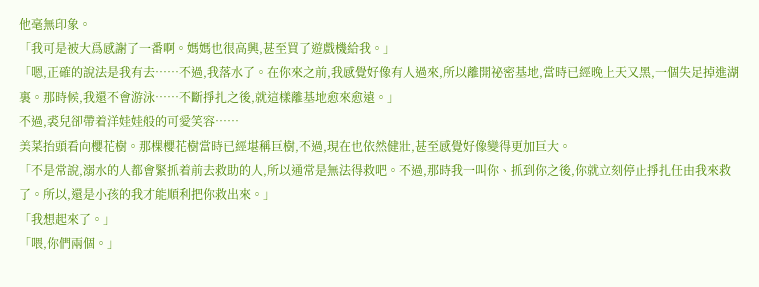他毫無印象。
「我可是被大爲感謝了一番啊。媽媽也很高興,甚至買了遊戲機給我。」
「嗯,正確的說法是我有去……不過,我落水了。在你來之前,我感覺好像有人過來,所以離開祕密基地,當時已經晚上天又黑,一個失足掉進湖裏。那時候,我還不會游泳……不斷掙扎之後,就這樣離基地愈來愈遠。」
不過,裘兒卻帶着洋娃娃般的可愛笑容……
美菜抬頭看向櫻花樹。那棵櫻花樹當時已經堪稱巨樹,不過,現在也依然健壯,甚至感覺好像變得更加巨大。
「不是常說,溺水的人都會緊抓着前去救助的人,所以通常是無法得救吧。不過,那時我一叫你、抓到你之後,你就立刻停止掙扎任由我來救了。所以,還是小孩的我才能順利把你救出來。」
「我想起來了。」
「喂,你們兩個。」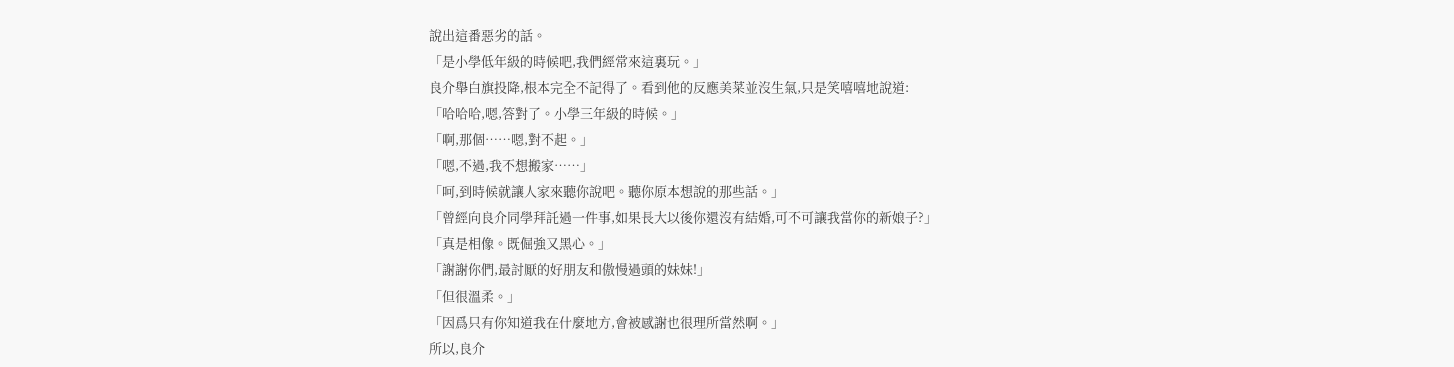說出這番惡劣的話。
「是小學低年級的時候吧,我們經常來這裏玩。」
良介舉白旗投降,根本完全不記得了。看到他的反應美菜並沒生氣,只是笑嘻嘻地說道:
「哈哈哈,嗯,答對了。小學三年級的時候。」
「啊,那個……嗯,對不起。」
「嗯,不過,我不想搬家……」
「呵,到時候就讓人家來聽你說吧。聽你原本想說的那些話。」
「曾經向良介同學拜託過一件事,如果長大以後你還沒有結婚,可不可讓我當你的新娘子?」
「真是相像。既倔強又黑心。」
「謝謝你們,最討厭的好朋友和傲慢過頭的妹妹!」
「但很溫柔。」
「因爲只有你知道我在什麼地方,會被感謝也很理所當然啊。」
所以,良介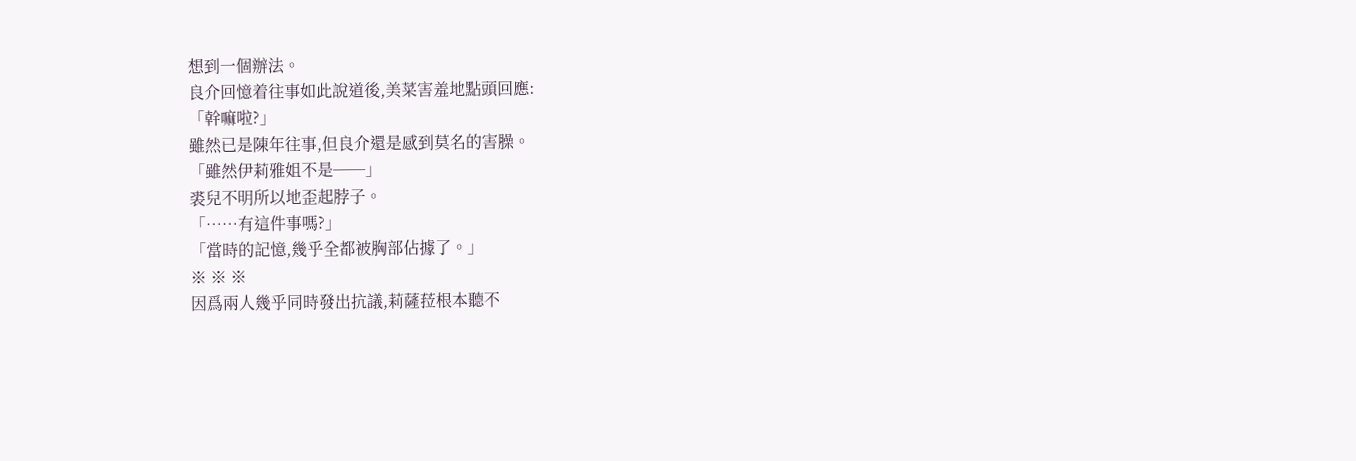想到一個辦法。
良介回憶着往事如此說道後,美菜害羞地點頭回應:
「幹嘛啦?」
雖然已是陳年往事,但良介還是感到莫名的害臊。
「雖然伊莉雅姐不是──」
裘兒不明所以地歪起脖子。
「……有這件事嗎?」
「當時的記憶,幾乎全都被胸部佔據了。」
※ ※ ※
因爲兩人幾乎同時發出抗議,莉薩菈根本聽不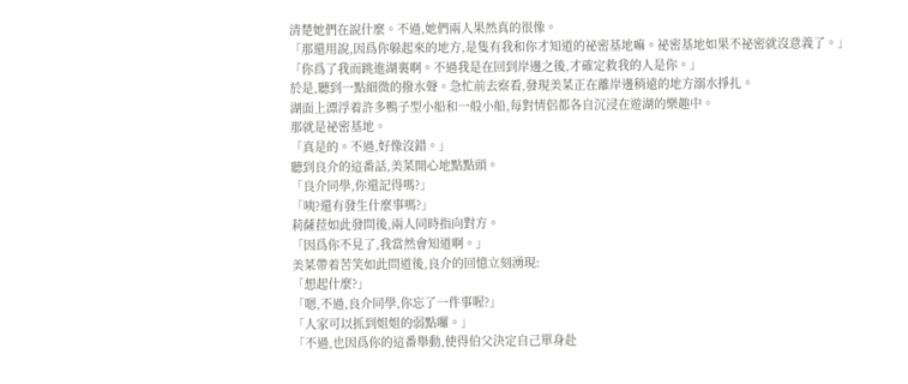清楚她們在說什麼。不過,她們兩人果然真的很像。
「那還用說,因爲你躲起來的地方,是隻有我和你才知道的祕密基地嘛。祕密基地如果不祕密就沒意義了。」
「你爲了我而跳進湖裏啊。不過我是在回到岸邊之後,才確定救我的人是你。」
於是,聽到一點細微的撥水聲。急忙前去察看,發現美菜正在離岸邊稍遠的地方溺水掙扎。
湖面上漂浮着許多鴨子型小船和一般小船,每對情侶都各自沉浸在遊湖的樂趣中。
那就是祕密基地。
「真是的。不過,好像沒錯。」
聽到良介的這番話,美菜開心地點點頭。
「良介同學,你還記得嗎?」
「咦?還有發生什麼事嗎?」
莉薩菈如此發問後,兩人同時指向對方。
「因爲你不見了,我當然會知道啊。」
美菜帶着苦笑如此問道後,良介的回憶立刻湧現:
「想起什麼?」
「嗯,不過,良介同學,你忘了一件事喔?」
「人家可以抓到姐姐的弱點囉。」
「不過,也因爲你的這番舉動,使得伯父決定自己單身赴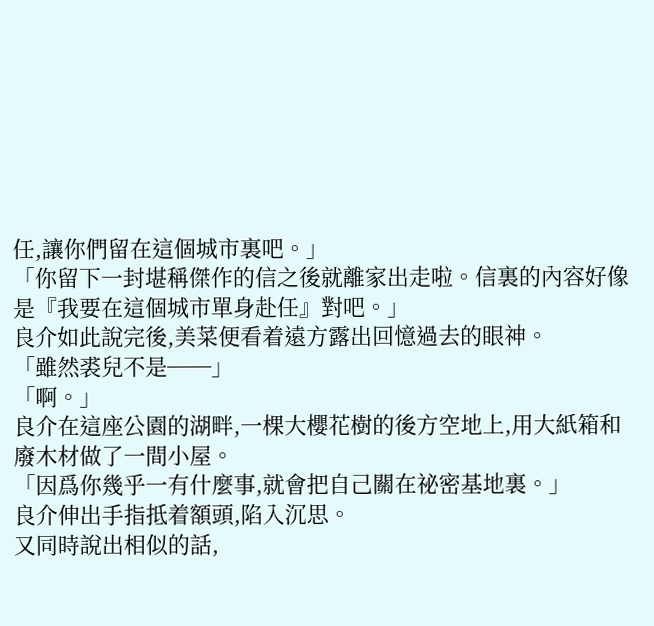任,讓你們留在這個城市裏吧。」
「你留下一封堪稱傑作的信之後就離家出走啦。信裏的內容好像是『我要在這個城市單身赴任』對吧。」
良介如此說完後,美菜便看着遠方露出回憶過去的眼神。
「雖然裘兒不是──」
「啊。」
良介在這座公園的湖畔,一棵大櫻花樹的後方空地上,用大紙箱和廢木材做了一間小屋。
「因爲你幾乎一有什麼事,就會把自己關在祕密基地裏。」
良介伸出手指抵着額頭,陷入沉思。
又同時說出相似的話,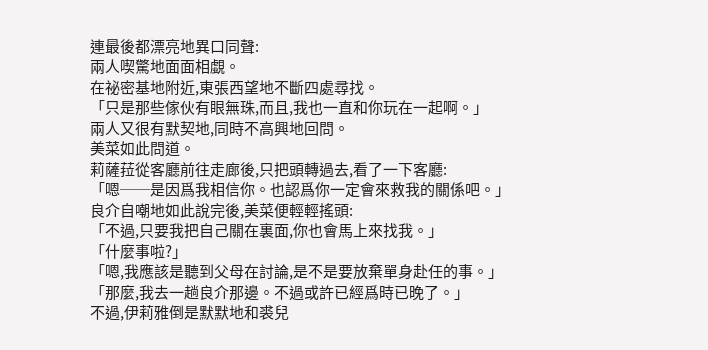連最後都漂亮地異口同聲:
兩人喫驚地面面相覷。
在祕密基地附近,東張西望地不斷四處尋找。
「只是那些傢伙有眼無珠,而且,我也一直和你玩在一起啊。」
兩人又很有默契地,同時不高興地回問。
美菜如此問道。
莉薩菈從客廳前往走廊後,只把頭轉過去,看了一下客廳:
「嗯──是因爲我相信你。也認爲你一定會來救我的關係吧。」
良介自嘲地如此說完後,美菜便輕輕搖頭:
「不過,只要我把自己關在裏面,你也會馬上來找我。」
「什麼事啦?」
「嗯,我應該是聽到父母在討論,是不是要放棄單身赴任的事。」
「那麼,我去一趟良介那邊。不過或許已經爲時已晚了。」
不過,伊莉雅倒是默默地和裘兒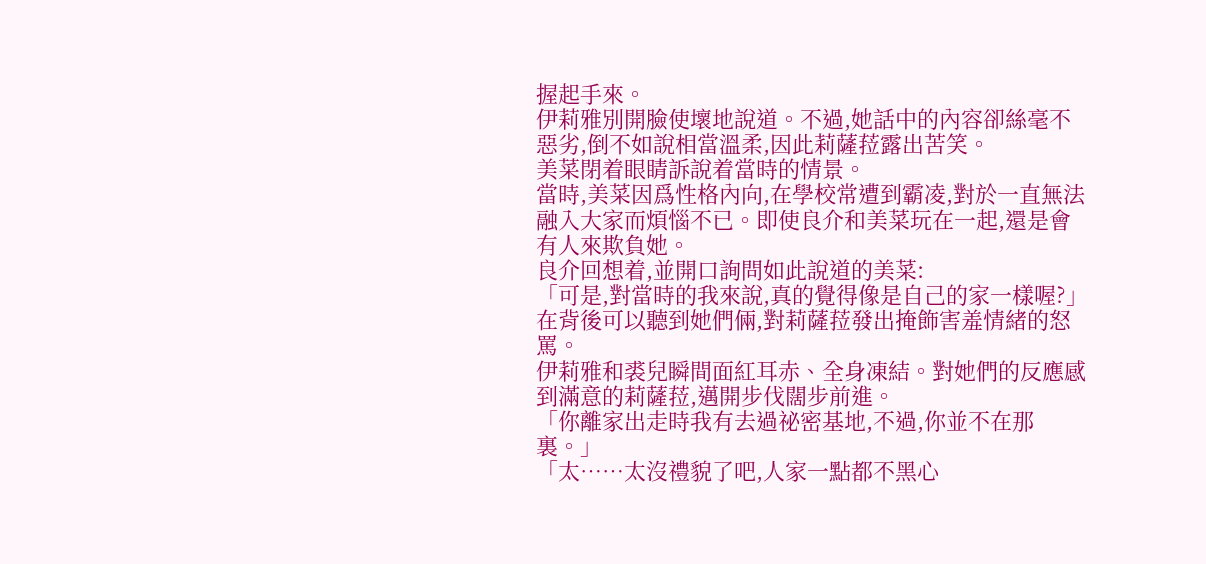握起手來。
伊莉雅別開臉使壞地說道。不過,她話中的內容卻絲毫不惡劣,倒不如說相當溫柔,因此莉薩菈露出苦笑。
美菜閉着眼睛訴說着當時的情景。
當時,美菜因爲性格內向,在學校常遭到霸凌,對於一直無法融入大家而煩惱不已。即使良介和美菜玩在一起,還是會有人來欺負她。
良介回想着,並開口詢問如此說道的美菜:
「可是,對當時的我來說,真的覺得像是自己的家一樣喔?」
在背後可以聽到她們倆,對莉薩菈發出掩飾害羞情緒的怒罵。
伊莉雅和裘兒瞬間面紅耳赤、全身凍結。對她們的反應感到滿意的莉薩菈,邁開步伐闊步前進。
「你離家出走時我有去過祕密基地,不過,你並不在那裏。」
「太……太沒禮貌了吧,人家一點都不黑心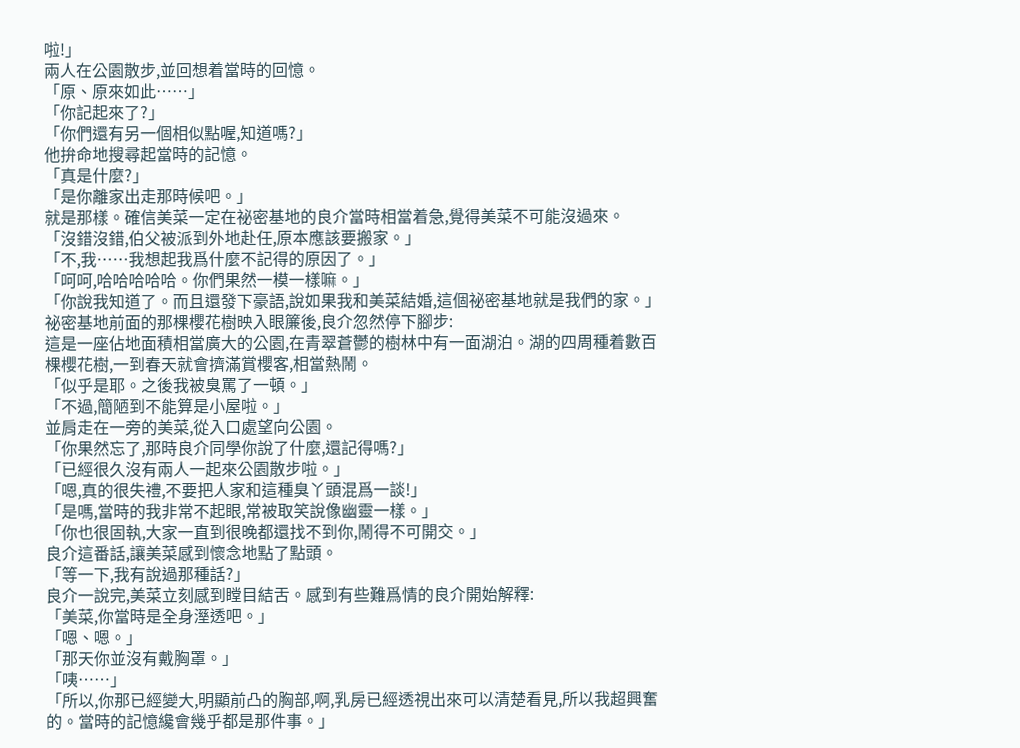啦!」
兩人在公園散步,並回想着當時的回憶。
「原、原來如此……」
「你記起來了?」
「你們還有另一個相似點喔,知道嗎?」
他拚命地搜尋起當時的記憶。
「真是什麼?」
「是你離家出走那時候吧。」
就是那樣。確信美菜一定在祕密基地的良介當時相當着急,覺得美菜不可能沒過來。
「沒錯沒錯,伯父被派到外地赴任,原本應該要搬家。」
「不,我……我想起我爲什麼不記得的原因了。」
「呵呵,哈哈哈哈哈。你們果然一模一樣嘛。」
「你說我知道了。而且還發下豪語,說如果我和美菜結婚,這個祕密基地就是我們的家。」
祕密基地前面的那棵櫻花樹映入眼簾後,良介忽然停下腳步:
這是一座佔地面積相當廣大的公園,在青翠蒼鬱的樹林中有一面湖泊。湖的四周種着數百棵櫻花樹,一到春天就會擠滿賞櫻客,相當熱鬧。
「似乎是耶。之後我被臭罵了一頓。」
「不過,簡陋到不能算是小屋啦。」
並肩走在一旁的美菜,從入口處望向公園。
「你果然忘了,那時良介同學你說了什麼,還記得嗎?」
「已經很久沒有兩人一起來公園散步啦。」
「嗯,真的很失禮,不要把人家和這種臭丫頭混爲一談!」
「是嗎,當時的我非常不起眼,常被取笑說像幽靈一樣。」
「你也很固執,大家一直到很晚都還找不到你,鬧得不可開交。」
良介這番話,讓美菜感到懷念地點了點頭。
「等一下,我有說過那種話?」
良介一說完,美菜立刻感到瞠目結舌。感到有些難爲情的良介開始解釋:
「美菜,你當時是全身溼透吧。」
「嗯、嗯。」
「那天你並沒有戴胸罩。」
「咦……」
「所以,你那已經變大,明顯前凸的胸部,啊,乳房已經透視出來可以清楚看見,所以我超興奮的。當時的記憶纔會幾乎都是那件事。」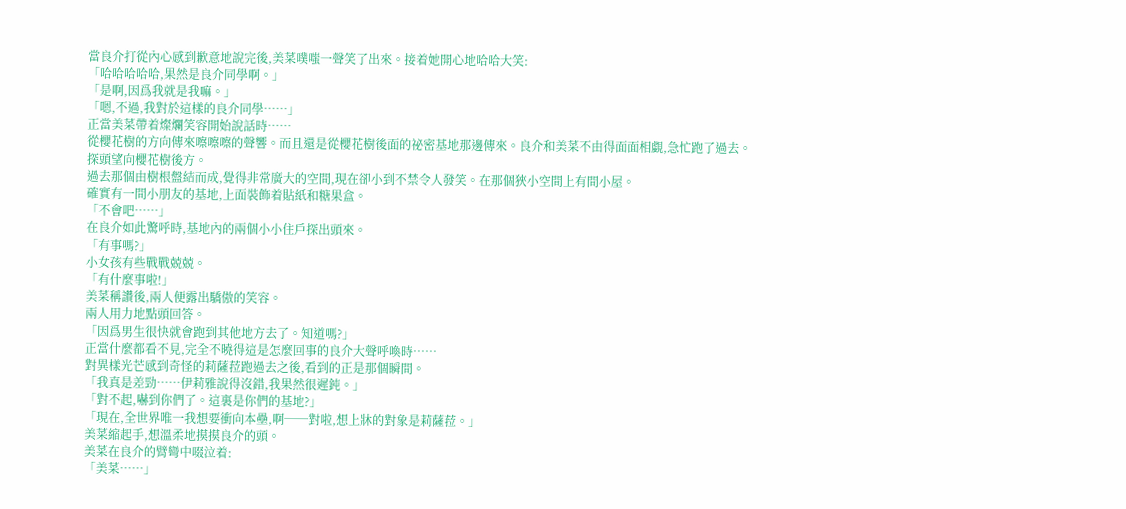當良介打從內心感到歉意地說完後,美菜噗嗤一聲笑了出來。接着她開心地哈哈大笑:
「哈哈哈哈哈,果然是良介同學啊。」
「是啊,因爲我就是我嘛。」
「嗯,不過,我對於這樣的良介同學……」
正當美菜帶着燦爛笑容開始說話時……
從櫻花樹的方向傳來嚓嚓嚓的聲響。而且還是從櫻花樹後面的祕密基地那邊傳來。良介和美菜不由得面面相覷,急忙跑了過去。
探頭望向櫻花樹後方。
過去那個由樹根盤結而成,覺得非常廣大的空間,現在卻小到不禁令人發笑。在那個狹小空間上有間小屋。
確實有一間小朋友的基地,上面裝飾着貼紙和糖果盒。
「不會吧……」
在良介如此驚呼時,基地內的兩個小小住戶探出頭來。
「有事嗎?」
小女孩有些戰戰兢兢。
「有什麼事啦!」
美菜稱讚後,兩人便露出驕傲的笑容。
兩人用力地點頭回答。
「因爲男生很快就會跑到其他地方去了。知道嗎?」
正當什麼都看不見,完全不曉得這是怎麼回事的良介大聲呼喚時……
對異樣光芒感到奇怪的莉薩菈跑過去之後,看到的正是那個瞬間。
「我真是差勁……伊莉雅說得沒錯,我果然很遲鈍。」
「對不起,嚇到你們了。這裏是你們的基地?」
「現在,全世界唯一我想要衝向本壘,啊──對啦,想上牀的對象是莉薩菈。」
美菜縮起手,想溫柔地摸摸良介的頭。
美菜在良介的臂彎中啜泣着:
「美菜……」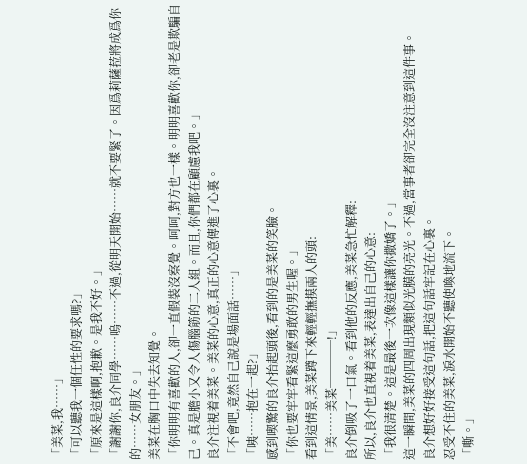「美菜,我……」
「可以聽我一個任性的要求嗎?」
「原來是這樣啊,抱歉。是我不好。」
「謝謝你,良介同學……嗚……不過,從明天開始……就不要緊了。因爲莉薩菈將成爲你的……女朋友。」
美菜在胸口中失去知覺。
「你明明有喜歡的人,卻一直假裝沒察覺。呵呵,對方也一樣。明明喜歡你,卻老是欺騙自己。真是膽小又令人傷腦筋的二人組。而且,你們都在顧慮我吧。」
良介注視着美菜。美菜的心意,真正的心意傳進了心裏。
「不會吧,竟然自己說是場面話……」
「咦……抱在一起?」
感到喫驚的良介抬起頭後,看到的是美菜的笑臉。
「你也要牢牢看緊這麼勇敢的男生喔。」
看到這情景,美菜蹲下來輕輕撫摸兩人的頭:
「美……美菜────!」
良介倒吸了一口氣。看到他的反應,美菜急忙解釋:
所以,良介也直視着美菜,表達出自己的心意:
「我很清楚。這是最後一次像這樣讓你撒嬌了。」
這一瞬間,美菜的四周出現類似光膜的亮光。不過,當事者卻完全沒注意到這件事。
良介想好好接受這句話,把這句話牢記在心裏。
忍受不住的美菜,淚水開始不聽使喚地流下。
「嘶。」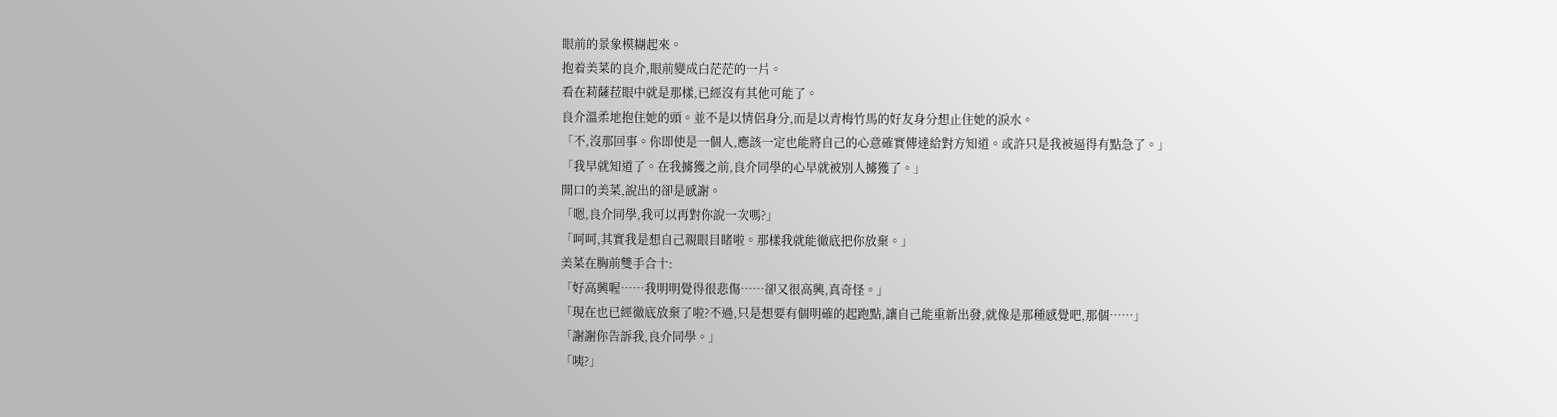眼前的景象模糊起來。
抱着美菜的良介,眼前變成白茫茫的一片。
看在莉薩菈眼中就是那樣,已經沒有其他可能了。
良介溫柔地抱住她的頭。並不是以情侶身分,而是以青梅竹馬的好友身分想止住她的淚水。
「不,沒那回事。你即使是一個人,應該一定也能將自己的心意確實傳達給對方知道。或許只是我被逼得有點急了。」
「我早就知道了。在我擄獲之前,良介同學的心早就被別人擄獲了。」
開口的美菜,說出的卻是感謝。
「嗯,良介同學,我可以再對你說一次嗎?」
「呵呵,其實我是想自己親眼目睹啦。那樣我就能徹底把你放棄。」
美菜在胸前雙手合十:
「好高興喔……我明明覺得很悲傷……卻又很高興,真奇怪。」
「現在也已經徹底放棄了啦?不過,只是想要有個明確的起跑點,讓自己能重新出發,就像是那種感覺吧,那個……」
「謝謝你告訴我,良介同學。」
「咦?」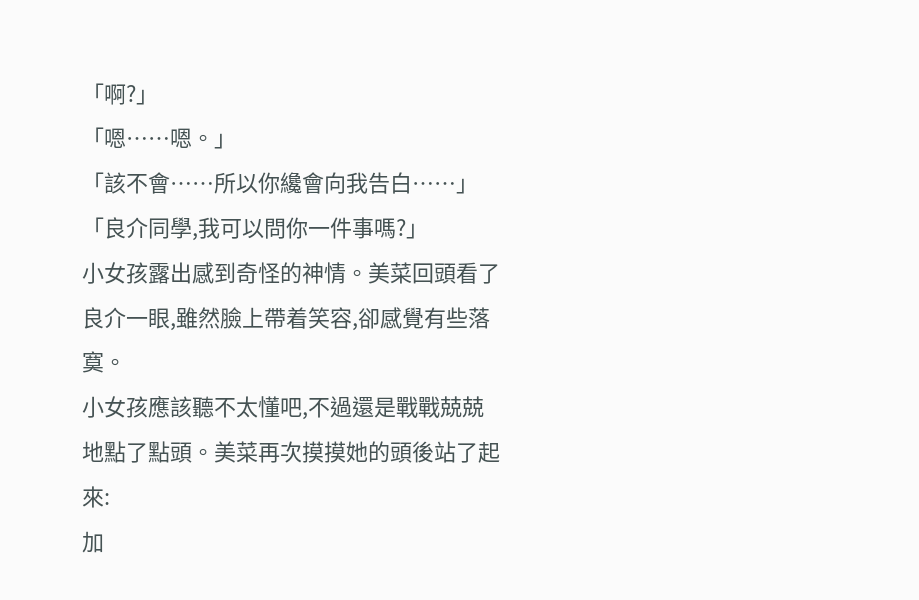「啊?」
「嗯……嗯。」
「該不會……所以你纔會向我告白……」
「良介同學,我可以問你一件事嗎?」
小女孩露出感到奇怪的神情。美菜回頭看了良介一眼,雖然臉上帶着笑容,卻感覺有些落寞。
小女孩應該聽不太懂吧,不過還是戰戰兢兢地點了點頭。美菜再次摸摸她的頭後站了起來:
加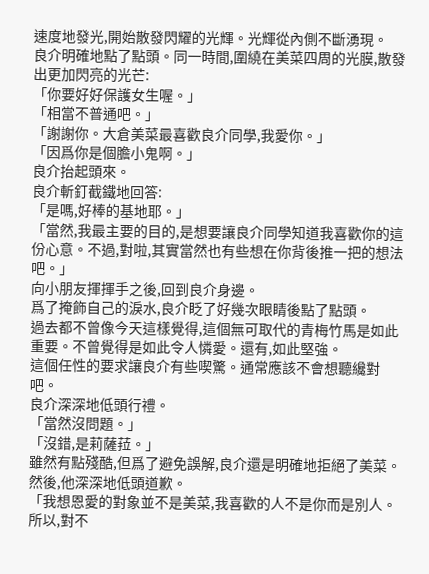速度地發光,開始散發閃耀的光輝。光輝從內側不斷湧現。
良介明確地點了點頭。同一時間,圍繞在美菜四周的光膜,散發出更加閃亮的光芒:
「你要好好保護女生喔。」
「相當不普通吧。」
「謝謝你。大倉美菜最喜歡良介同學,我愛你。」
「因爲你是個膽小鬼啊。」
良介抬起頭來。
良介斬釘截鐵地回答:
「是嗎,好棒的基地耶。」
「當然,我最主要的目的,是想要讓良介同學知道我喜歡你的這份心意。不過,對啦,其實當然也有些想在你背後推一把的想法吧。」
向小朋友揮揮手之後,回到良介身邊。
爲了掩飾自己的淚水,良介眨了好幾次眼睛後點了點頭。
過去都不曾像今天這樣覺得,這個無可取代的青梅竹馬是如此重要。不曾覺得是如此令人憐愛。還有,如此堅強。
這個任性的要求讓良介有些喫驚。通常應該不會想聽纔對吧。
良介深深地低頭行禮。
「當然沒問題。」
「沒錯,是莉薩菈。」
雖然有點殘酷,但爲了避免誤解,良介還是明確地拒絕了美菜。然後,他深深地低頭道歉。
「我想恩愛的對象並不是美菜,我喜歡的人不是你而是別人。所以,對不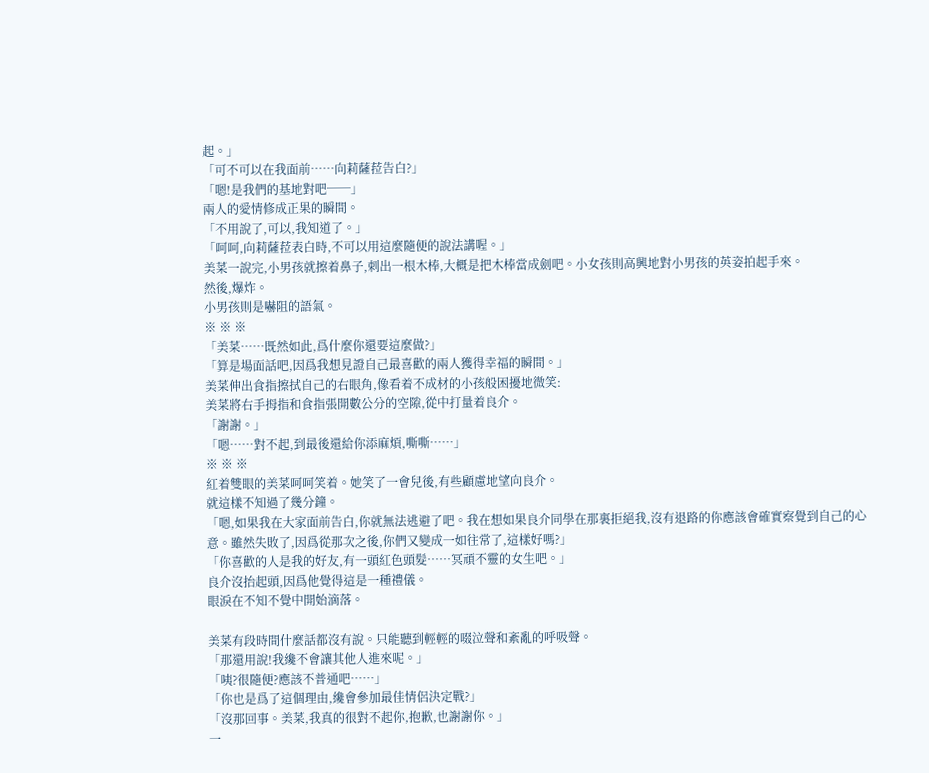起。」
「可不可以在我面前……向莉薩菈告白?」
「嗯!是我們的基地對吧──」
兩人的愛情修成正果的瞬間。
「不用說了,可以,我知道了。」
「呵呵,向莉薩菈表白時,不可以用這麼隨便的說法講喔。」
美菜一說完,小男孩就擦着鼻子,刺出一根木棒,大概是把木棒當成劍吧。小女孩則高興地對小男孩的英姿拍起手來。
然後,爆炸。
小男孩則是嚇阻的語氣。
※ ※ ※
「美菜……既然如此,爲什麼你還要這麼做?」
「算是場面話吧,因爲我想見證自己最喜歡的兩人獲得幸福的瞬間。」
美菜伸出食指擦拭自己的右眼角,像看着不成材的小孩般困擾地微笑:
美菜將右手拇指和食指張開數公分的空隙,從中打量着良介。
「謝謝。」
「嗯……對不起,到最後還給你添麻煩,嘶嘶……」
※ ※ ※
紅着雙眼的美菜呵呵笑着。她笑了一會兒後,有些顧慮地望向良介。
就這樣不知過了幾分鐘。
「嗯,如果我在大家面前告白,你就無法逃避了吧。我在想如果良介同學在那裏拒絕我,沒有退路的你應該會確實察覺到自己的心意。雖然失敗了,因爲從那次之後,你們又變成一如往常了,這樣好嗎?」
「你喜歡的人是我的好友,有一頭紅色頭髮……冥頑不靈的女生吧。」
良介沒抬起頭,因爲他覺得這是一種禮儀。
眼淚在不知不覺中開始滴落。

美菜有段時間什麼話都沒有說。只能聽到輕輕的啜泣聲和紊亂的呼吸聲。
「那還用說!我纔不會讓其他人進來呢。」
「咦?很隨便?應該不普通吧……」
「你也是爲了這個理由,纔會參加最佳情侶決定戰?」
「沒那回事。美菜,我真的很對不起你,抱歉,也謝謝你。」
一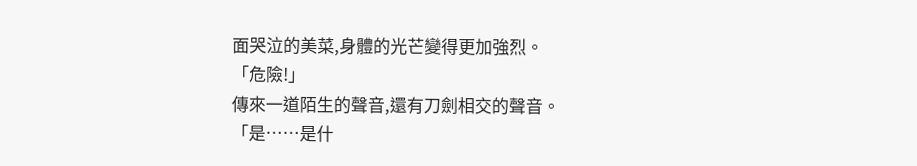面哭泣的美菜,身體的光芒變得更加強烈。
「危險!」
傳來一道陌生的聲音,還有刀劍相交的聲音。
「是……是什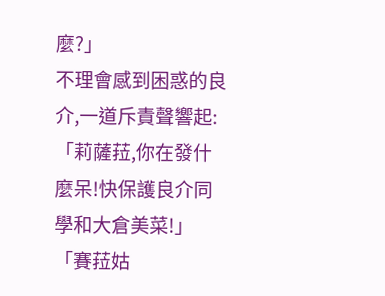麼?」
不理會感到困惑的良介,一道斥責聲響起:
「莉薩菈,你在發什麼呆!快保護良介同學和大倉美菜!」
「賽菈姑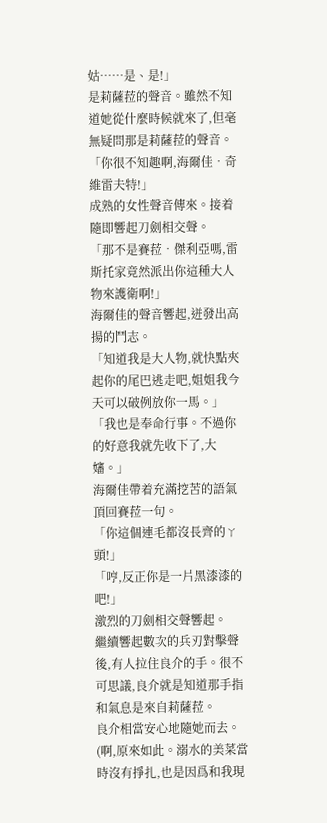姑……是、是!」
是莉薩菈的聲音。雖然不知道她從什麼時候就來了,但毫無疑問那是莉薩菈的聲音。
「你很不知趣啊,海爾佳•奇維雷夫特!」
成熟的女性聲音傳來。接着隨即響起刀劍相交聲。
「那不是賽菈•傑利亞嗎,雷斯托家竟然派出你這種大人物來護衛啊!」
海爾佳的聲音響起,迸發出高揚的鬥志。
「知道我是大人物,就快點夾起你的尾巴逃走吧,姐姐我今天可以破例放你一馬。」
「我也是奉命行事。不過你的好意我就先收下了,大嬸。」
海爾佳帶着充滿挖苦的語氣頂回賽菈一句。
「你這個連毛都沒長齊的ㄚ頭!」
「哼,反正你是一片黑漆漆的吧!」
激烈的刀劍相交聲響起。
繼續響起數次的兵刃對擊聲後,有人拉住良介的手。很不可思議,良介就是知道那手指和氣息是來自莉薩菈。
良介相當安心地隨她而去。
(啊,原來如此。溺水的美菜當時沒有掙扎,也是因爲和我現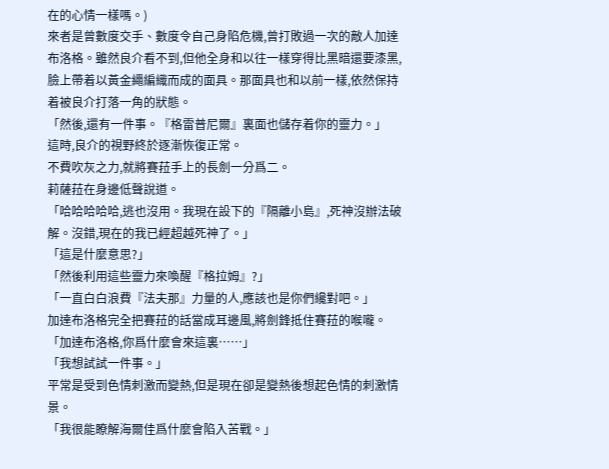在的心情一樣嗎。)
來者是曾數度交手、數度令自己身陷危機,曾打敗過一次的敵人加達布洛格。雖然良介看不到,但他全身和以往一樣穿得比黑暗還要漆黑,臉上帶着以黃金繩編織而成的面具。那面具也和以前一樣,依然保持着被良介打落一角的狀態。
「然後,還有一件事。『格雷普尼爾』裏面也儲存着你的靈力。」
這時,良介的視野終於逐漸恢復正常。
不費吹灰之力,就將賽菈手上的長劍一分爲二。
莉薩菈在身邊低聲說道。
「哈哈哈哈哈,逃也沒用。我現在設下的『隔離小島』,死神沒辦法破解。沒錯,現在的我已經超越死神了。」
「這是什麼意思?」
「然後利用這些靈力來喚醒『格拉姆』?」
「一直白白浪費『法夫那』力量的人,應該也是你們纔對吧。」
加達布洛格完全把賽菈的話當成耳邊風,將劍鋒抵住賽菈的喉嚨。
「加達布洛格,你爲什麼會來這裏……」
「我想試試一件事。」
平常是受到色情刺激而變熱,但是現在卻是變熱後想起色情的刺激情景。
「我很能瞭解海爾佳爲什麼會陷入苦戰。」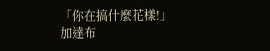「你在搞什麼花樣!」
加達布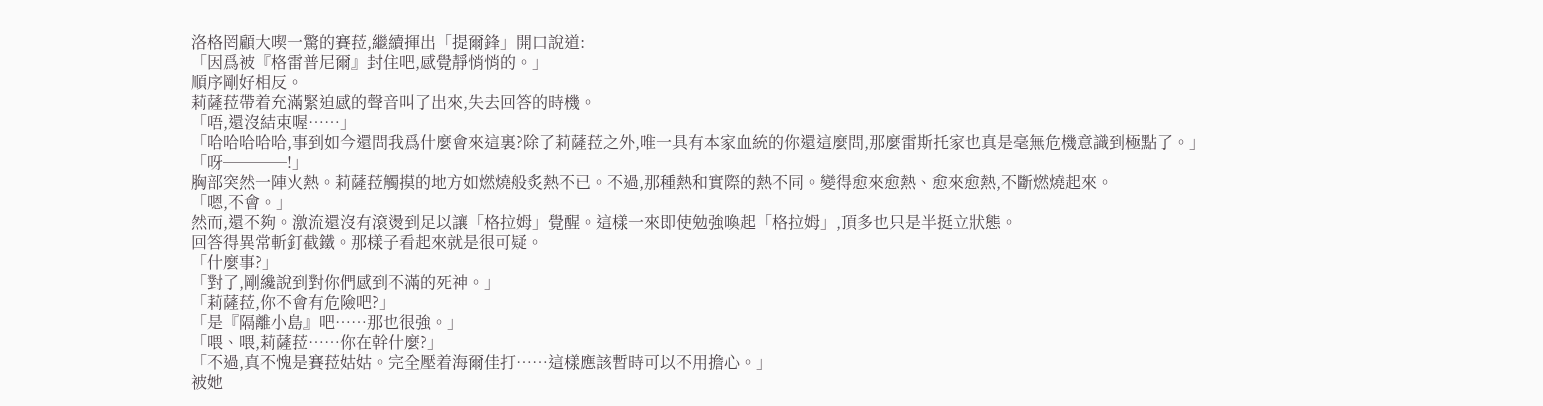洛格罔顧大喫一驚的賽菈,繼續揮出「提爾鋒」開口說道:
「因爲被『格雷普尼爾』封住吧,感覺靜悄悄的。」
順序剛好相反。
莉薩菈帶着充滿緊迫感的聲音叫了出來,失去回答的時機。
「唔,還沒結束喔……」
「哈哈哈哈哈,事到如今還問我爲什麼會來這裏?除了莉薩菈之外,唯一具有本家血統的你還這麼問,那麼雷斯托家也真是毫無危機意識到極點了。」
「呀────!」
胸部突然一陣火熱。莉薩菈觸摸的地方如燃燒般炙熱不已。不過,那種熱和實際的熱不同。變得愈來愈熱、愈來愈熱,不斷燃燒起來。
「嗯,不會。」
然而,還不夠。激流還沒有滾燙到足以讓「格拉姆」覺醒。這樣一來即使勉強喚起「格拉姆」,頂多也只是半挺立狀態。
回答得異常斬釘截鐵。那樣子看起來就是很可疑。
「什麼事?」
「對了,剛纔說到對你們感到不滿的死神。」
「莉薩菈,你不會有危險吧?」
「是『隔離小島』吧……那也很強。」
「喂、喂,莉薩菈……你在幹什麼?」
「不過,真不愧是賽菈姑姑。完全壓着海爾佳打……這樣應該暫時可以不用擔心。」
被她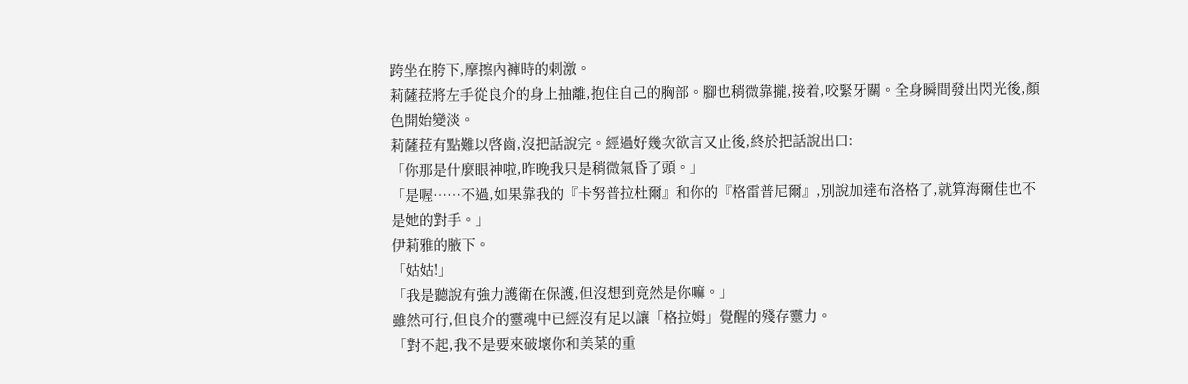跨坐在胯下,摩擦內褲時的刺激。
莉薩菈將左手從良介的身上抽離,抱住自己的胸部。腳也稍微靠攏,接着,咬緊牙關。全身瞬間發出閃光後,顏色開始變淡。
莉薩菈有點難以啓齒,沒把話說完。經過好幾次欲言又止後,終於把話說出口:
「你那是什麼眼神啦,昨晚我只是稍微氣昏了頭。」
「是喔……不過,如果靠我的『卡努普拉杜爾』和你的『格雷普尼爾』,別說加達布洛格了,就算海爾佳也不是她的對手。」
伊莉雅的腋下。
「姑姑!」
「我是聽說有強力護衛在保護,但沒想到竟然是你嘛。」
雖然可行,但良介的靈魂中已經沒有足以讓「格拉姆」覺醒的殘存靈力。
「對不起,我不是要來破壞你和美菜的重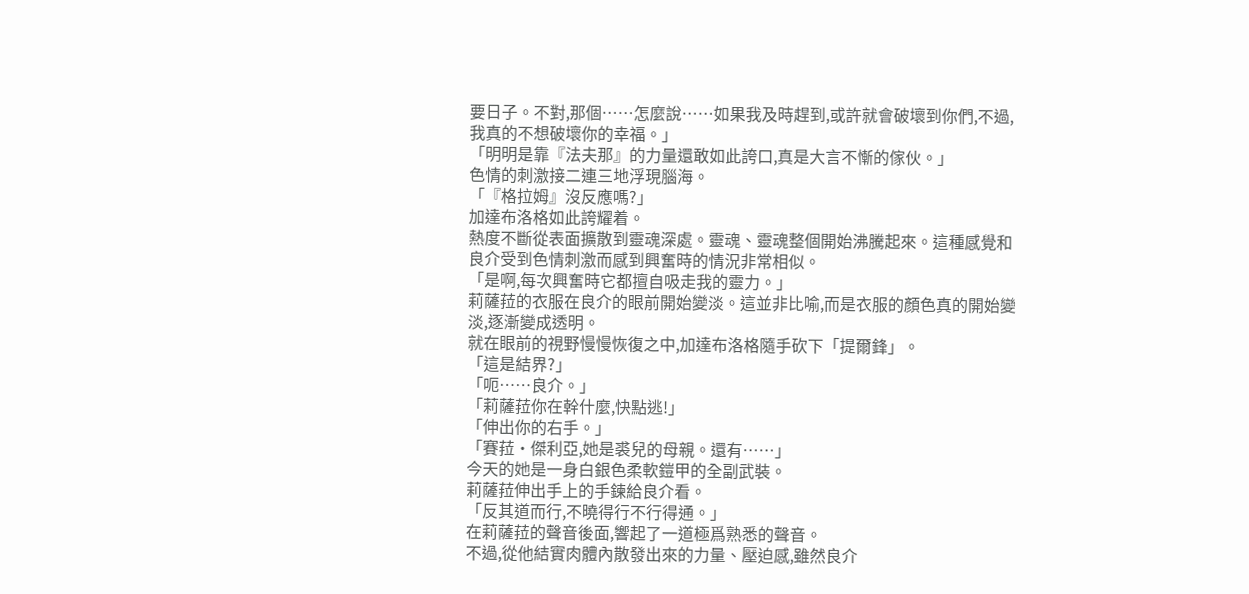要日子。不對,那個……怎麼說……如果我及時趕到,或許就會破壞到你們,不過,我真的不想破壞你的幸福。」
「明明是靠『法夫那』的力量還敢如此誇口,真是大言不慚的傢伙。」
色情的刺激接二連三地浮現腦海。
「『格拉姆』沒反應嗎?」
加達布洛格如此誇耀着。
熱度不斷從表面擴散到靈魂深處。靈魂、靈魂整個開始沸騰起來。這種感覺和良介受到色情刺激而感到興奮時的情況非常相似。
「是啊,每次興奮時它都擅自吸走我的靈力。」
莉薩菈的衣服在良介的眼前開始變淡。這並非比喻,而是衣服的顏色真的開始變淡,逐漸變成透明。
就在眼前的視野慢慢恢復之中,加達布洛格隨手砍下「提爾鋒」。
「這是結界?」
「呃……良介。」
「莉薩菈你在幹什麼,快點逃!」
「伸出你的右手。」
「賽菈•傑利亞,她是裘兒的母親。還有……」
今天的她是一身白銀色柔軟鎧甲的全副武裝。
莉薩菈伸出手上的手鍊給良介看。
「反其道而行,不曉得行不行得通。」
在莉薩菈的聲音後面,響起了一道極爲熟悉的聲音。
不過,從他結實肉體內散發出來的力量、壓迫感,雖然良介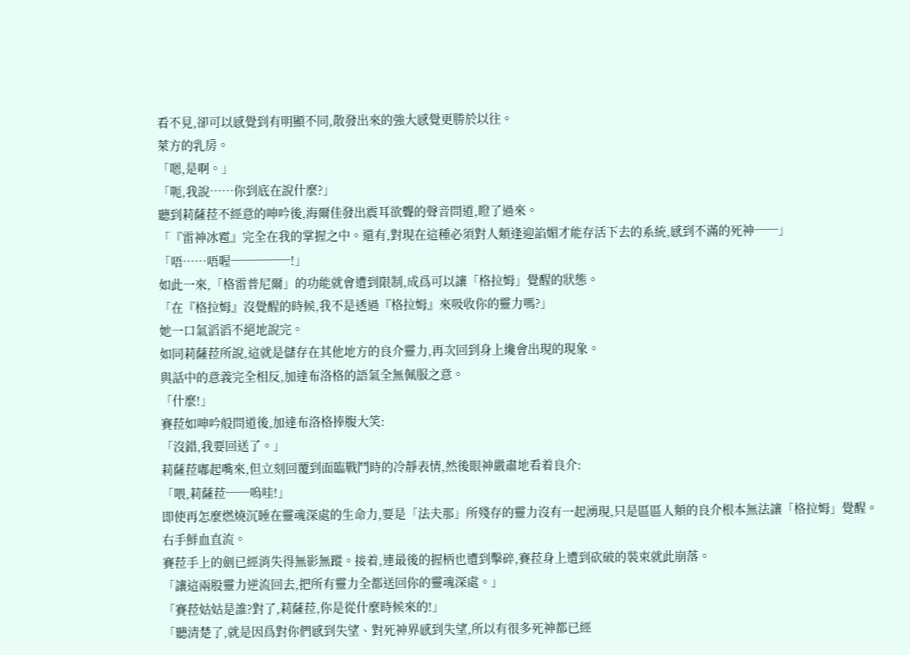看不見,卻可以感覺到有明顯不同,散發出來的強大感覺更勝於以往。
萊方的乳房。
「嗯,是啊。」
「呃,我說……你到底在說什麼?」
聽到莉薩菈不經意的呻吟後,海爾佳發出震耳欲聾的聲音問道,瞪了過來。
「『雷神冰雹』完全在我的掌握之中。還有,對現在這種必須對人類逢迎諂媚才能存活下去的系統,感到不滿的死神──」
「唔……唔喔─────!」
如此一來,「格雷普尼爾」的功能就會遭到限制,成爲可以讓「格拉姆」覺醒的狀態。
「在『格拉姆』沒覺醒的時候,我不是透過『格拉姆』來吸收你的靈力嗎?」
她一口氣滔滔不絕地說完。
如同莉薩菈所說,這就是儲存在其他地方的良介靈力,再次回到身上纔會出現的現象。
與話中的意義完全相反,加達布洛格的語氣全無佩服之意。
「什麼!」
賽菈如呻吟般問道後,加達布洛格捧腹大笑:
「沒錯,我要回送了。」
莉薩菈嘟起嘴來,但立刻回覆到面臨戰鬥時的冷靜表情,然後眼神嚴肅地看着良介:
「喂,莉薩菈──嗚哇!」
即使再怎麼燃燒沉睡在靈魂深處的生命力,要是「法夫那」所殘存的靈力沒有一起湧現,只是區區人類的良介根本無法讓「格拉姆」覺醒。
右手鮮血直流。
賽菈手上的劍已經消失得無影無蹤。接着,連最後的握柄也遭到擊碎,賽菈身上遭到砍破的裝束就此崩落。
「讓這兩股靈力逆流回去,把所有靈力全都送回你的靈魂深處。」
「賽菈姑姑是誰?對了,莉薩菈,你是從什麼時候來的!」
「聽清楚了,就是因爲對你們感到失望、對死神界感到失望,所以有很多死神都已經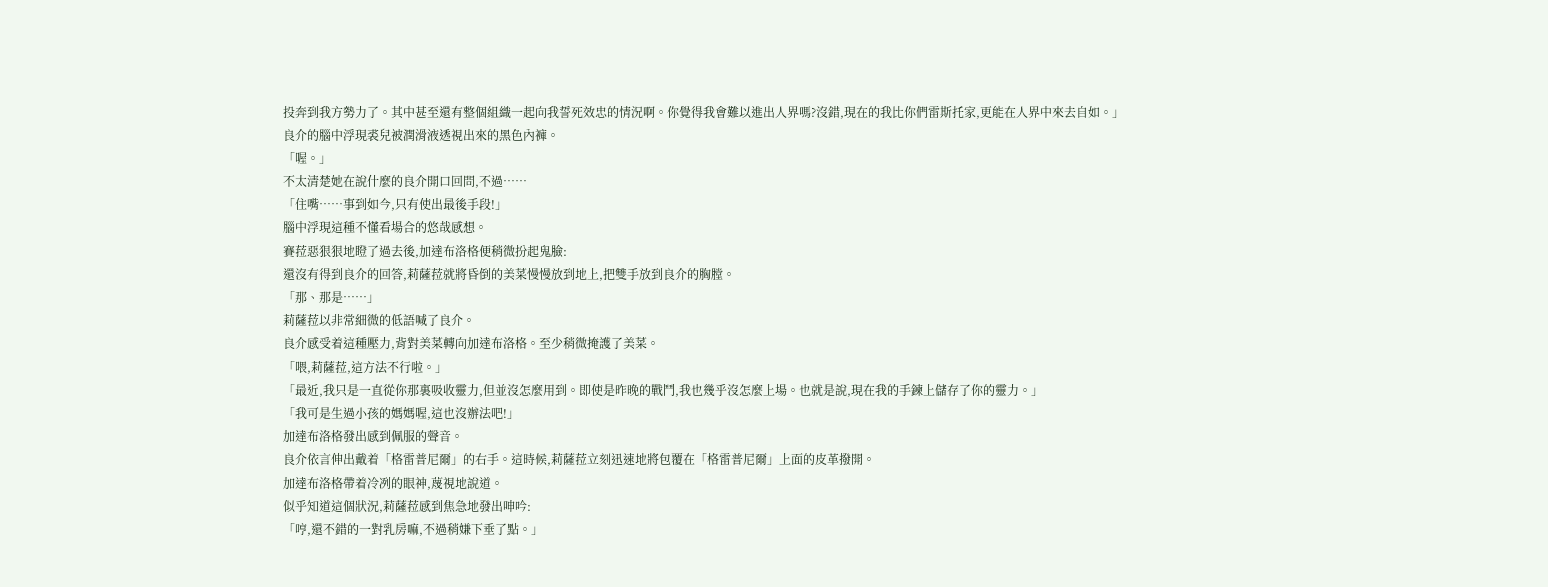投奔到我方勢力了。其中甚至還有整個組織一起向我誓死效忠的情況啊。你覺得我會難以進出人界嗎?沒錯,現在的我比你們雷斯托家,更能在人界中來去自如。」
良介的腦中浮現裘兒被潤滑液透視出來的黑色內褲。
「喔。」
不太清楚她在說什麼的良介開口回問,不過……
「住嘴……事到如今,只有使出最後手段!」
腦中浮現這種不懂看場合的悠哉感想。
賽菈惡狠狠地瞪了過去後,加達布洛格便稍微扮起鬼臉:
還沒有得到良介的回答,莉薩菈就將昏倒的美菜慢慢放到地上,把雙手放到良介的胸膛。
「那、那是……」
莉薩菈以非常細微的低語喊了良介。
良介感受着這種壓力,背對美菜轉向加達布洛格。至少稍微掩護了美菜。
「喂,莉薩菈,這方法不行啦。」
「最近,我只是一直從你那裏吸收靈力,但並沒怎麼用到。即使是昨晚的戰鬥,我也幾乎沒怎麼上場。也就是說,現在我的手鍊上儲存了你的靈力。」
「我可是生過小孩的媽媽喔,這也沒辦法吧!」
加達布洛格發出感到佩服的聲音。
良介依言伸出戴着「格雷普尼爾」的右手。這時候,莉薩菈立刻迅速地將包覆在「格雷普尼爾」上面的皮革撥開。
加達布洛格帶着冷冽的眼神,蔑視地說道。
似乎知道這個狀況,莉薩菈感到焦急地發出呻吟:
「哼,還不錯的一對乳房嘛,不過稍嫌下垂了點。」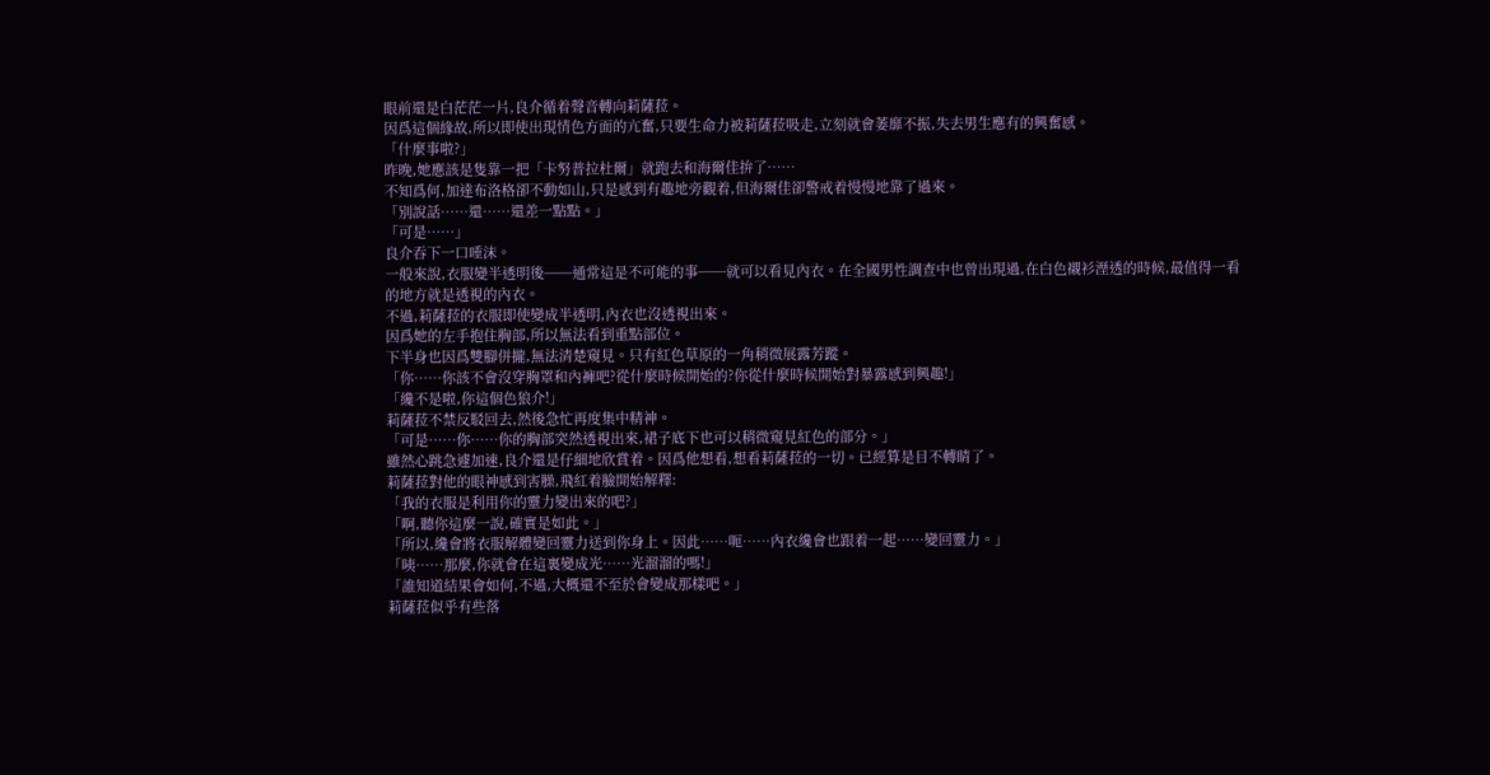眼前還是白茫茫一片,良介循着聲音轉向莉薩菈。
因爲這個緣故,所以即使出現情色方面的亢奮,只要生命力被莉薩菈吸走,立刻就會萎靡不振,失去男生應有的興奮感。
「什麼事啦?」
昨晚,她應該是隻靠一把「卡努普拉杜爾」就跑去和海爾佳拚了……
不知爲何,加達布洛格卻不動如山,只是感到有趣地旁觀着,但海爾佳卻警戒着慢慢地靠了過來。
「別說話……還……還差一點點。」
「可是……」
良介吞下一口唾沫。
一般來說,衣服變半透明後──通常這是不可能的事──就可以看見內衣。在全國男性調查中也曾出現過,在白色襯衫溼透的時候,最值得一看的地方就是透視的內衣。
不過,莉薩菈的衣服即使變成半透明,內衣也沒透視出來。
因爲她的左手抱住胸部,所以無法看到重點部位。
下半身也因爲雙腳併攏,無法清楚窺見。只有紅色草原的一角稍微展露芳蹤。
「你……你該不會沒穿胸罩和內褲吧?從什麼時候開始的?你從什麼時候開始對暴露感到興趣!」
「纔不是啦,你這個色狼介!」
莉薩菈不禁反駁回去,然後急忙再度集中精神。
「可是……你……你的胸部突然透視出來,裙子底下也可以稍微窺見紅色的部分。」
雖然心跳急遽加速,良介還是仔細地欣賞着。因爲他想看,想看莉薩菈的一切。已經算是目不轉睛了。
莉薩菈對他的眼神感到害臊,飛紅着臉開始解釋:
「我的衣服是利用你的靈力變出來的吧?」
「啊,聽你這麼一說,確實是如此。」
「所以,纔會將衣服解體變回靈力送到你身上。因此……呃……內衣纔會也跟着一起……變回靈力。」
「咦……那麼,你就會在這裏變成光……光溜溜的嗎!」
「誰知道結果會如何,不過,大概還不至於會變成那樣吧。」
莉薩菈似乎有些落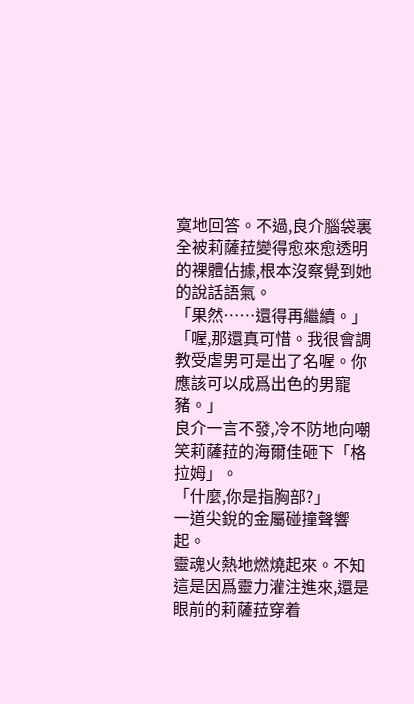寞地回答。不過,良介腦袋裏全被莉薩菈變得愈來愈透明的裸體佔據,根本沒察覺到她的說話語氣。
「果然……還得再繼續。」
「喔,那還真可惜。我很會調教受虐男可是出了名喔。你應該可以成爲出色的男寵豬。」
良介一言不發,冷不防地向嘲笑莉薩菈的海爾佳砸下「格拉姆」。
「什麼,你是指胸部?」
一道尖銳的金屬碰撞聲響起。
靈魂火熱地燃燒起來。不知這是因爲靈力灌注進來,還是眼前的莉薩菈穿着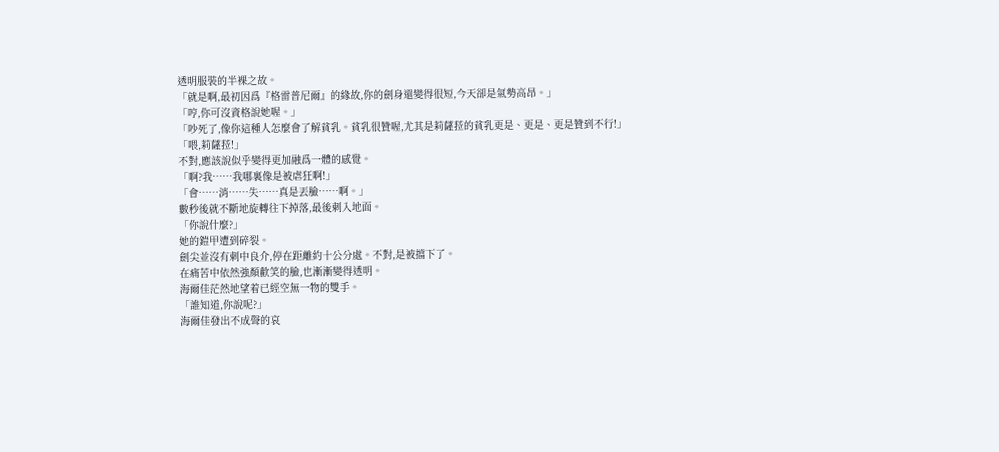透明服裝的半裸之故。
「就是啊,最初因爲『格雷普尼爾』的緣故,你的劍身還變得很短,今天卻是氣勢高昂。」
「哼,你可沒資格說她喔。」
「吵死了,像你這種人怎麼會了解貧乳。貧乳很贊喔,尤其是莉薩菈的貧乳更是、更是、更是贊到不行!」
「喂,莉薩菈!」
不對,應該說似乎變得更加融爲一體的感覺。
「啊?我……我哪裏像是被虐狂啊!」
「會……消……失……真是丟臉……啊。」
數秒後就不斷地旋轉往下掉落,最後刺入地面。
「你說什麼?」
她的鎧甲遭到碎裂。
劍尖並沒有刺中良介,停在距離約十公分處。不對,是被擋下了。
在痛苦中依然強顏歡笑的臉,也漸漸變得透明。
海爾佳茫然地望着已經空無一物的雙手。
「誰知道,你說呢?」
海爾佳發出不成聲的哀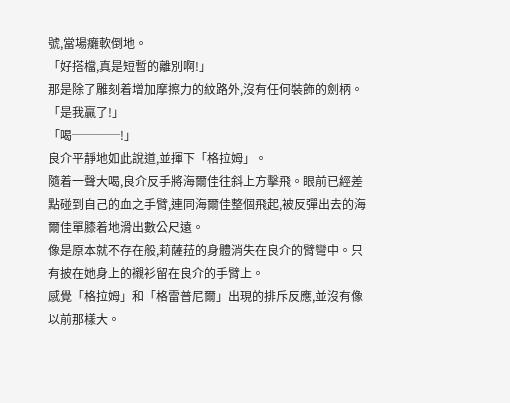號,當場癱軟倒地。
「好搭檔,真是短暫的離別啊!」
那是除了雕刻着增加摩擦力的紋路外,沒有任何裝飾的劍柄。
「是我贏了!」
「喝────!」
良介平靜地如此說道,並揮下「格拉姆」。
隨着一聲大喝,良介反手將海爾佳往斜上方擊飛。眼前已經差點碰到自己的血之手臂,連同海爾佳整個飛起,被反彈出去的海爾佳單膝着地滑出數公尺遠。
像是原本就不存在般,莉薩菈的身體消失在良介的臂彎中。只有披在她身上的襯衫留在良介的手臂上。
感覺「格拉姆」和「格雷普尼爾」出現的排斥反應,並沒有像以前那樣大。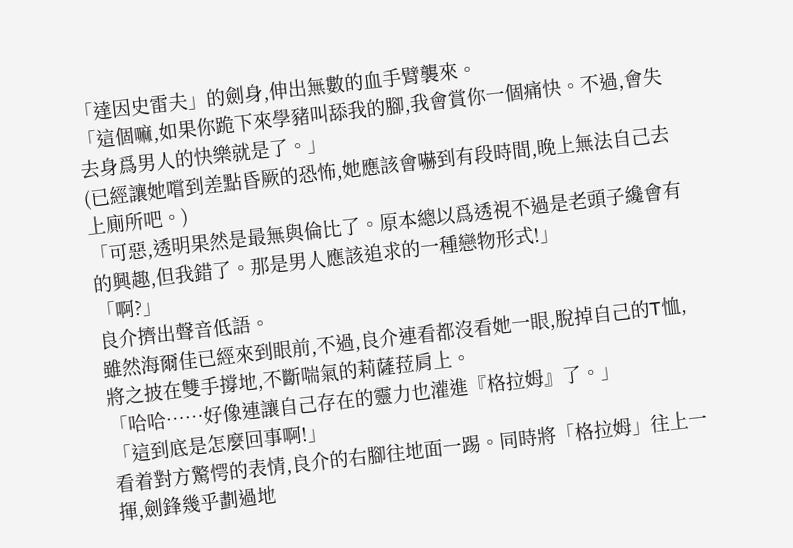「達因史雷夫」的劍身,伸出無數的血手臂襲來。
「這個嘛,如果你跪下來學豬叫舔我的腳,我會賞你一個痛快。不過,會失去身爲男人的快樂就是了。」
(已經讓她嚐到差點昏厥的恐怖,她應該會嚇到有段時間,晚上無法自己去上廁所吧。)
「可惡,透明果然是最無與倫比了。原本總以爲透視不過是老頭子纔會有的興趣,但我錯了。那是男人應該追求的一種戀物形式!」
「啊?」
良介擠出聲音低語。
雖然海爾佳已經來到眼前,不過,良介連看都沒看她一眼,脫掉自己的T恤,將之披在雙手撐地,不斷喘氣的莉薩菈肩上。
「哈哈……好像連讓自己存在的靈力也灌進『格拉姆』了。」
「這到底是怎麼回事啊!」
看着對方驚愕的表情,良介的右腳往地面一踢。同時將「格拉姆」往上一揮,劍鋒幾乎劃過地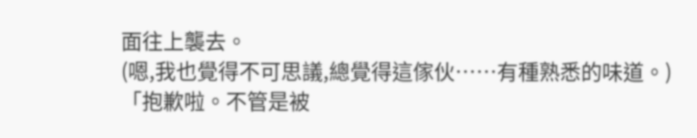面往上襲去。
(嗯,我也覺得不可思議,總覺得這傢伙……有種熟悉的味道。)
「抱歉啦。不管是被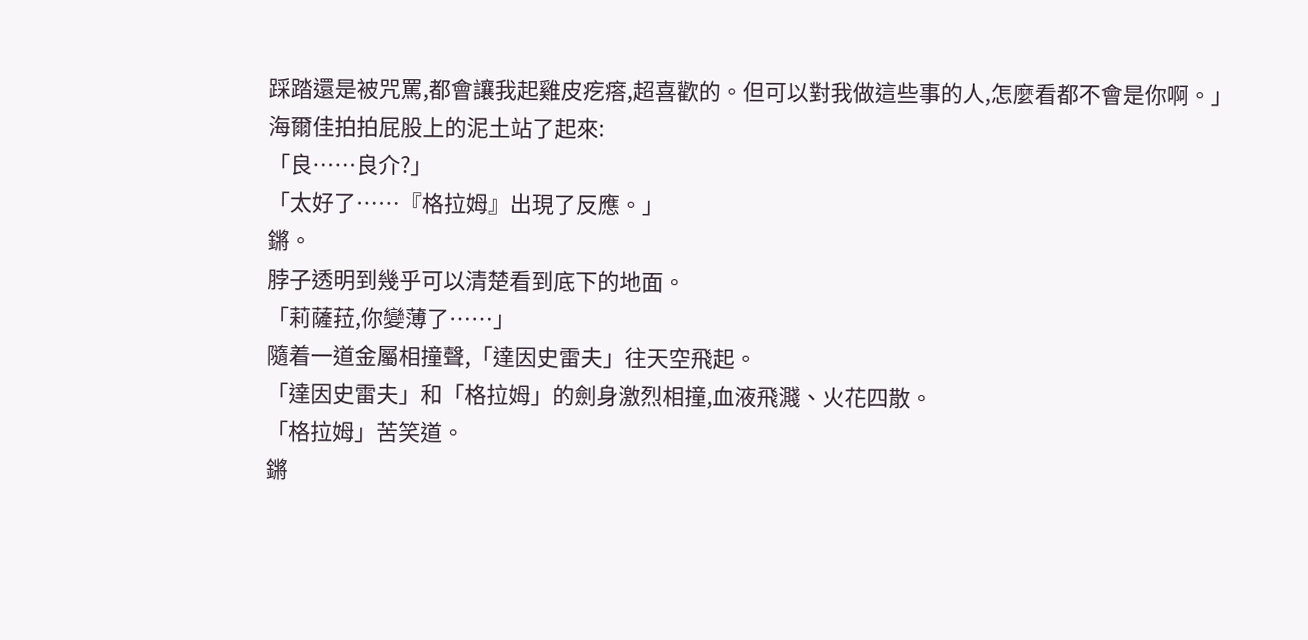踩踏還是被咒罵,都會讓我起雞皮疙瘩,超喜歡的。但可以對我做這些事的人,怎麼看都不會是你啊。」
海爾佳拍拍屁股上的泥土站了起來:
「良……良介?」
「太好了……『格拉姆』出現了反應。」
鏘。
脖子透明到幾乎可以清楚看到底下的地面。
「莉薩菈,你變薄了……」
隨着一道金屬相撞聲,「達因史雷夫」往天空飛起。
「達因史雷夫」和「格拉姆」的劍身激烈相撞,血液飛濺、火花四散。
「格拉姆」苦笑道。
鏘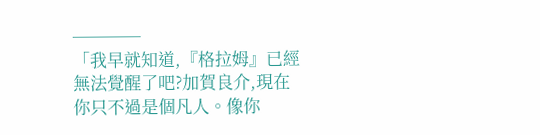────
「我早就知道,『格拉姆』已經無法覺醒了吧?加賀良介,現在你只不過是個凡人。像你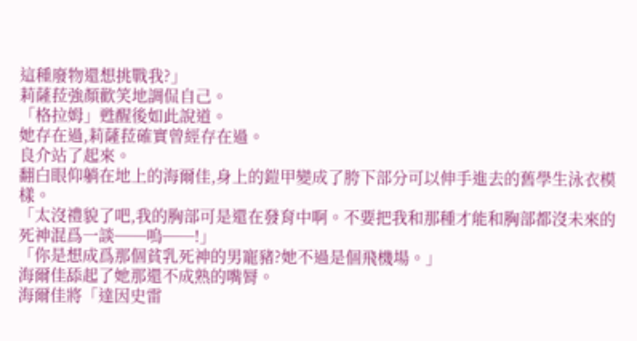這種廢物還想挑戰我?」
莉薩菈強顏歡笑地調侃自己。
「格拉姆」甦醒後如此說道。
她存在過,莉薩菈確實曾經存在過。
良介站了起來。
翻白眼仰躺在地上的海爾佳,身上的鎧甲變成了胯下部分可以伸手進去的舊學生泳衣模樣。
「太沒禮貌了吧,我的胸部可是還在發育中啊。不要把我和那種才能和胸部都沒未來的死神混爲一談──嗚──!」
「你是想成爲那個貧乳死神的男寵豬?她不過是個飛機場。」
海爾佳舔起了她那還不成熟的嘴脣。
海爾佳將「達因史雷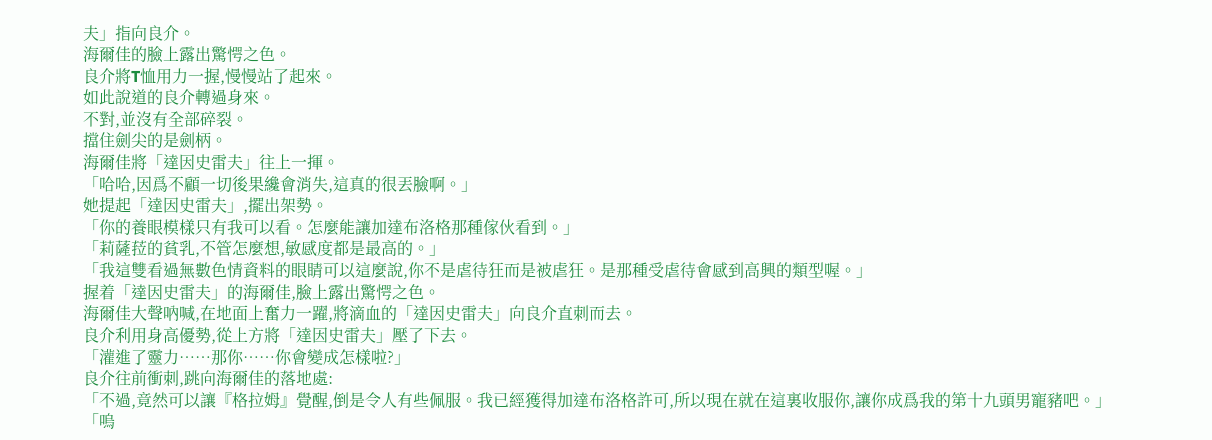夫」指向良介。
海爾佳的臉上露出驚愕之色。
良介將T恤用力一握,慢慢站了起來。
如此說道的良介轉過身來。
不對,並沒有全部碎裂。
擋住劍尖的是劍柄。
海爾佳將「達因史雷夫」往上一揮。
「哈哈,因爲不顧一切後果纔會消失,這真的很丟臉啊。」
她提起「達因史雷夫」,擺出架勢。
「你的養眼模樣只有我可以看。怎麼能讓加達布洛格那種傢伙看到。」
「莉薩菈的貧乳,不管怎麼想,敏感度都是最高的。」
「我這雙看過無數色情資料的眼睛可以這麼說,你不是虐待狂而是被虐狂。是那種受虐待會感到高興的類型喔。」
握着「達因史雷夫」的海爾佳,臉上露出驚愕之色。
海爾佳大聲吶喊,在地面上奮力一躍,將滴血的「達因史雷夫」向良介直刺而去。
良介利用身高優勢,從上方將「達因史雷夫」壓了下去。
「灌進了靈力……那你……你會變成怎樣啦?」
良介往前衝刺,跳向海爾佳的落地處:
「不過,竟然可以讓『格拉姆』覺醒,倒是令人有些佩服。我已經獲得加達布洛格許可,所以現在就在這裏收服你,讓你成爲我的第十九頭男寵豬吧。」
「嗚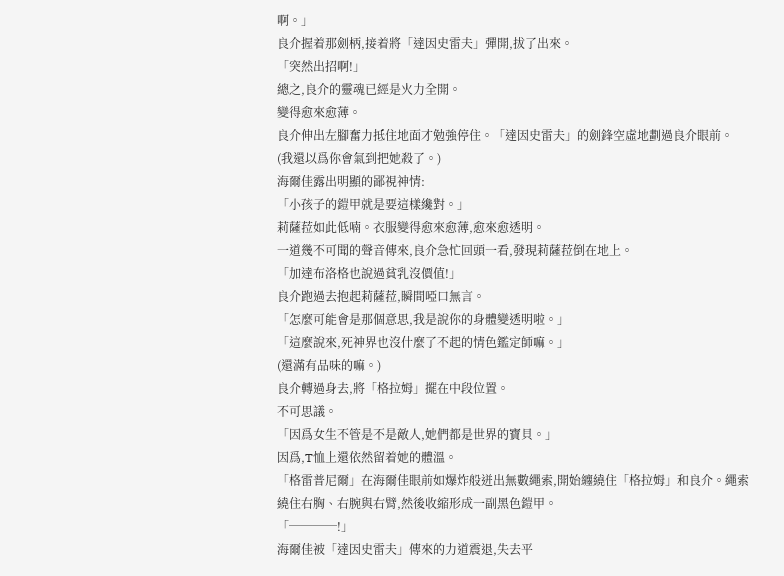啊。」
良介握着那劍柄,接着將「達因史雷夫」彈開,拔了出來。
「突然出招啊!」
總之,良介的靈魂已經是火力全開。
變得愈來愈薄。
良介伸出左腳奮力抵住地面才勉強停住。「達因史雷夫」的劍鋒空虛地劃過良介眼前。
(我還以爲你會氣到把她殺了。)
海爾佳露出明顯的鄙視神情:
「小孩子的鎧甲就是要這樣纔對。」
莉薩菈如此低喃。衣服變得愈來愈薄,愈來愈透明。
一道幾不可聞的聲音傳來,良介急忙回頭一看,發現莉薩菈倒在地上。
「加達布洛格也說過貧乳沒價值!」
良介跑過去抱起莉薩菈,瞬間啞口無言。
「怎麼可能會是那個意思,我是說你的身體變透明啦。」
「這麼說來,死神界也沒什麼了不起的情色鑑定師嘛。」
(還滿有品味的嘛。)
良介轉過身去,將「格拉姆」擺在中段位置。
不可思議。
「因爲女生不管是不是敵人,她們都是世界的寶貝。」
因爲,T恤上還依然留着她的體溫。
「格雷普尼爾」在海爾佳眼前如爆炸般迸出無數繩索,開始纏繞住「格拉姆」和良介。繩索繞住右胸、右腕與右臂,然後收縮形成一副黑色鎧甲。
「────!」
海爾佳被「達因史雷夫」傳來的力道震退,失去平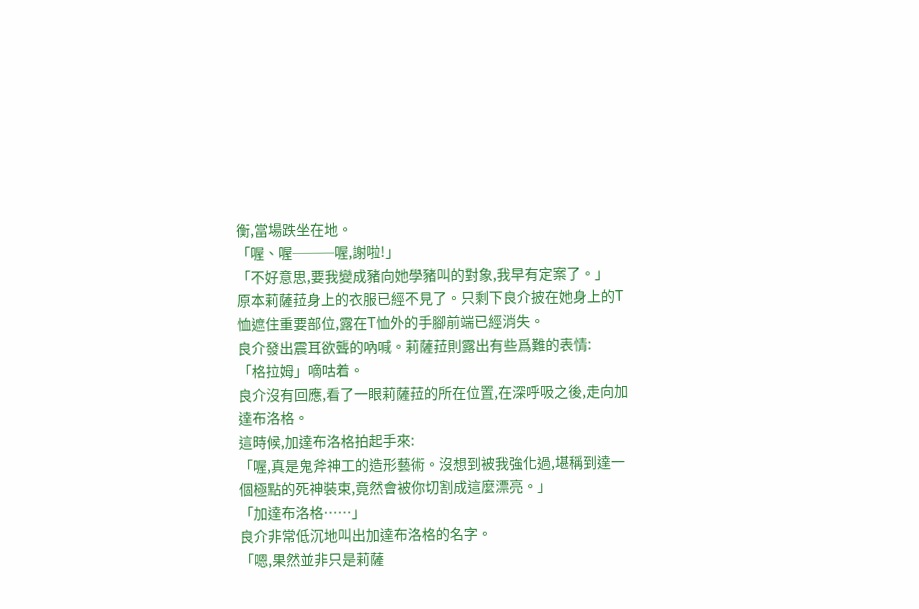衡,當場跌坐在地。
「喔、喔───喔,謝啦!」
「不好意思,要我變成豬向她學豬叫的對象,我早有定案了。」
原本莉薩菈身上的衣服已經不見了。只剩下良介披在她身上的T恤遮住重要部位,露在T恤外的手腳前端已經消失。
良介發出震耳欲聾的吶喊。莉薩菈則露出有些爲難的表情:
「格拉姆」嘀咕着。
良介沒有回應,看了一眼莉薩菈的所在位置,在深呼吸之後,走向加達布洛格。
這時候,加達布洛格拍起手來:
「喔,真是鬼斧神工的造形藝術。沒想到被我強化過,堪稱到達一個極點的死神裝束,竟然會被你切割成這麼漂亮。」
「加達布洛格……」
良介非常低沉地叫出加達布洛格的名字。
「嗯,果然並非只是莉薩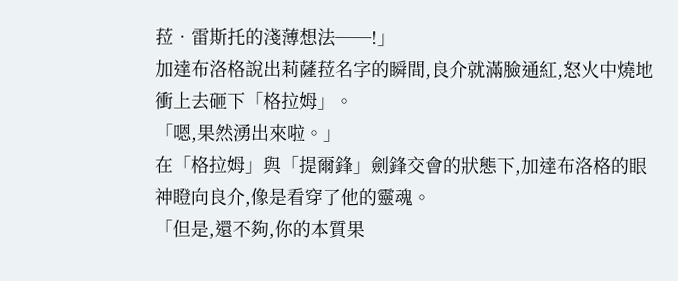菈•雷斯托的淺薄想法──!」
加達布洛格說出莉薩菈名字的瞬間,良介就滿臉通紅,怒火中燒地衝上去砸下「格拉姆」。
「嗯,果然湧出來啦。」
在「格拉姆」與「提爾鋒」劍鋒交會的狀態下,加達布洛格的眼神瞪向良介,像是看穿了他的靈魂。
「但是,還不夠,你的本質果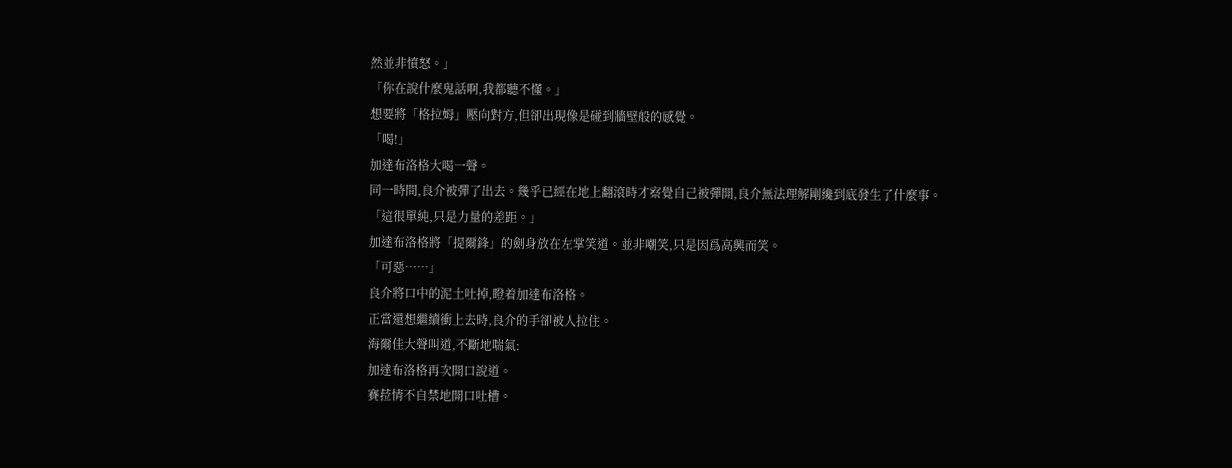然並非憤怒。」
「你在說什麼鬼話啊,我都聽不懂。」
想要將「格拉姆」壓向對方,但卻出現像是碰到牆壁般的感覺。
「喝!」
加達布洛格大喝一聲。
同一時間,良介被彈了出去。幾乎已經在地上翻滾時才察覺自己被彈開,良介無法理解剛纔到底發生了什麼事。
「這很單純,只是力量的差距。」
加達布洛格將「提爾鋒」的劍身放在左掌笑道。並非嘲笑,只是因爲高興而笑。
「可惡……」
良介將口中的泥土吐掉,瞪着加達布洛格。
正當還想繼續衝上去時,良介的手卻被人拉住。
海爾佳大聲叫道,不斷地喘氣:
加達布洛格再次開口說道。
賽菈情不自禁地開口吐槽。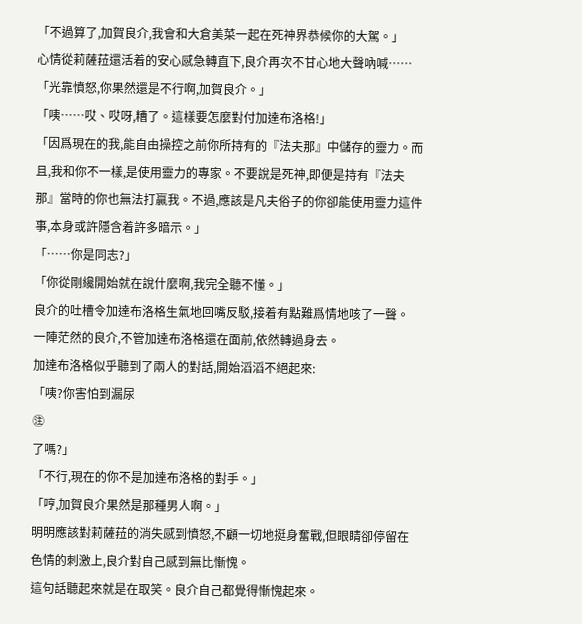「不過算了,加賀良介,我會和大倉美菜一起在死神界恭候你的大駕。」
心情從莉薩菈還活着的安心感急轉直下,良介再次不甘心地大聲吶喊……
「光靠憤怒,你果然還是不行啊,加賀良介。」
「咦……哎、哎呀,糟了。這樣要怎麼對付加達布洛格!」
「因爲現在的我,能自由操控之前你所持有的『法夫那』中儲存的靈力。而且,我和你不一樣,是使用靈力的專家。不要說是死神,即便是持有『法夫那』當時的你也無法打贏我。不過,應該是凡夫俗子的你卻能使用靈力這件事,本身或許隱含着許多暗示。」
「……你是同志?」
「你從剛纔開始就在說什麼啊,我完全聽不懂。」
良介的吐槽令加達布洛格生氣地回嘴反駁,接着有點難爲情地咳了一聲。
一陣茫然的良介,不管加達布洛格還在面前,依然轉過身去。
加達布洛格似乎聽到了兩人的對話,開始滔滔不絕起來:
「咦?你害怕到漏尿
㊟
了嗎?」
「不行,現在的你不是加達布洛格的對手。」
「哼,加賀良介果然是那種男人啊。」
明明應該對莉薩菈的消失感到憤怒,不顧一切地挺身奮戰,但眼睛卻停留在色情的刺激上,良介對自己感到無比慚愧。
這句話聽起來就是在取笑。良介自己都覺得慚愧起來。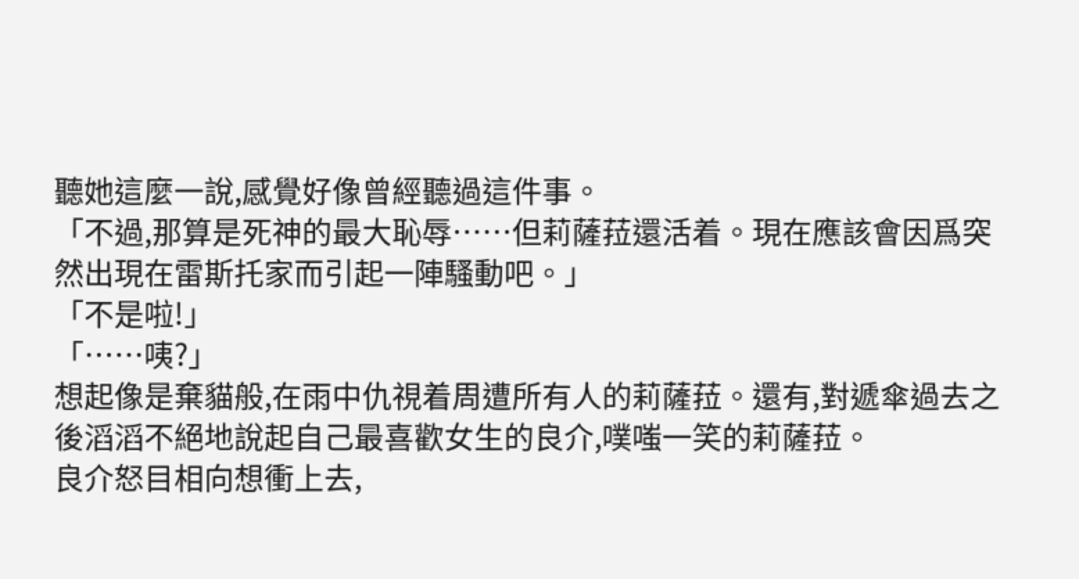聽她這麼一說,感覺好像曾經聽過這件事。
「不過,那算是死神的最大恥辱……但莉薩菈還活着。現在應該會因爲突然出現在雷斯托家而引起一陣騷動吧。」
「不是啦!」
「……咦?」
想起像是棄貓般,在雨中仇視着周遭所有人的莉薩菈。還有,對遞傘過去之後滔滔不絕地說起自己最喜歡女生的良介,噗嗤一笑的莉薩菈。
良介怒目相向想衝上去,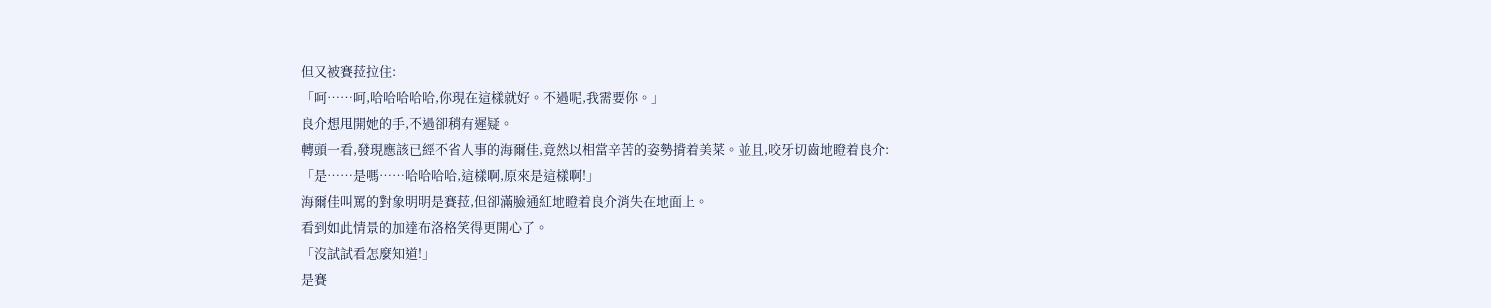但又被賽菈拉住:
「呵……呵,哈哈哈哈哈,你現在這樣就好。不過呢,我需要你。」
良介想甩開她的手,不過卻稍有遲疑。
轉頭一看,發現應該已經不省人事的海爾佳,竟然以相當辛苦的姿勢揹着美菜。並且,咬牙切齒地瞪着良介:
「是……是嗎……哈哈哈哈,這樣啊,原來是這樣啊!」
海爾佳叫罵的對象明明是賽菈,但卻滿臉通紅地瞪着良介消失在地面上。
看到如此情景的加達布洛格笑得更開心了。
「沒試試看怎麼知道!」
是賽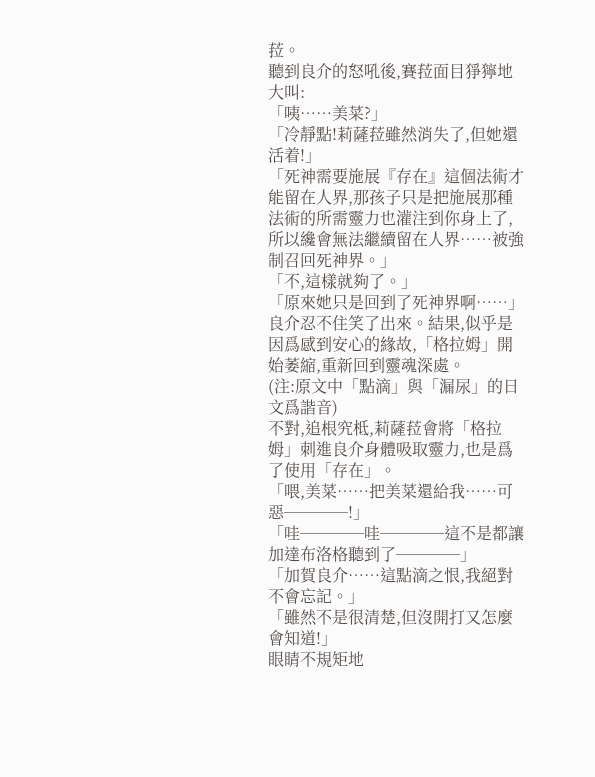菈。
聽到良介的怒吼後,賽菈面目猙獰地大叫:
「咦……美菜?」
「冷靜點!莉薩菈雖然消失了,但她還活着!」
「死神需要施展『存在』這個法術才能留在人界,那孩子只是把施展那種法術的所需靈力也灌注到你身上了,所以纔會無法繼續留在人界……被強制召回死神界。」
「不,這樣就夠了。」
「原來她只是回到了死神界啊……」
良介忍不住笑了出來。結果,似乎是因爲感到安心的緣故,「格拉姆」開始萎縮,重新回到靈魂深處。
(注:原文中「點滴」與「漏尿」的日文爲諧音)
不對,追根究柢,莉薩菈會將「格拉姆」刺進良介身體吸取靈力,也是爲了使用「存在」。
「喂,美菜……把美菜還給我……可惡────!」
「哇────哇────這不是都讓加達布洛格聽到了────」
「加賀良介……這點滴之恨,我絕對不會忘記。」
「雖然不是很清楚,但沒開打又怎麼會知道!」
眼睛不規矩地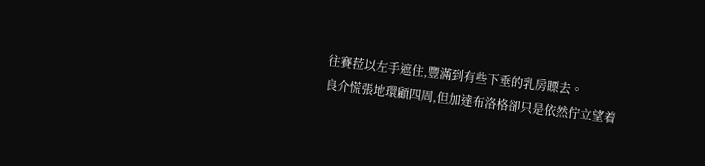往賽菈以左手遮住,豐滿到有些下垂的乳房瞟去。
良介慌張地環顧四周,但加達布洛格卻只是依然佇立望着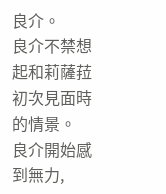良介。
良介不禁想起和莉薩菈初次見面時的情景。
良介開始感到無力,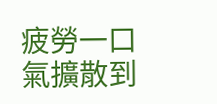疲勞一口氣擴散到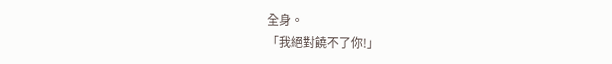全身。
「我絕對饒不了你!」